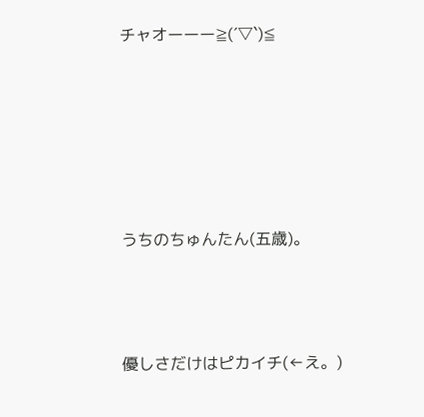チャオーーー≧(´▽`)≦









うちのちゅんたん(五歳)。





優しさだけはピカイチ(←え。)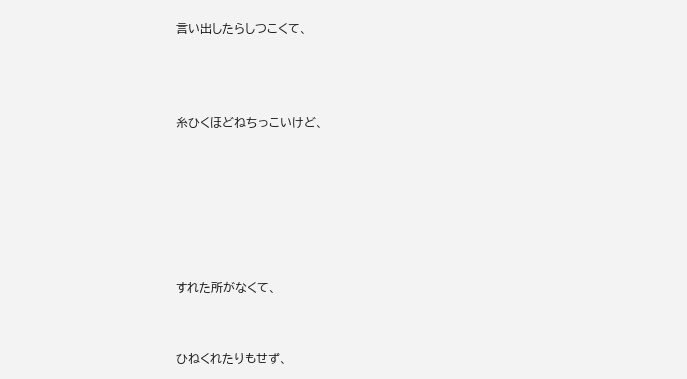言い出したらしつこくて、



糸ひくほどねちっこいけど、






すれた所がなくて、


ひねくれたりもせず、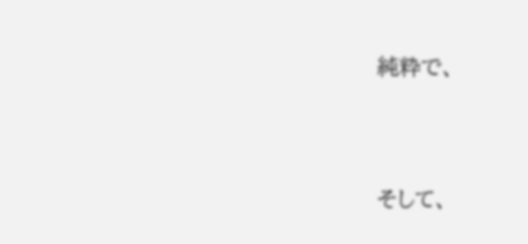純粋で、




そして、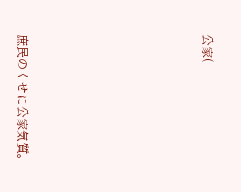公家(









庶民のくせに公家気質。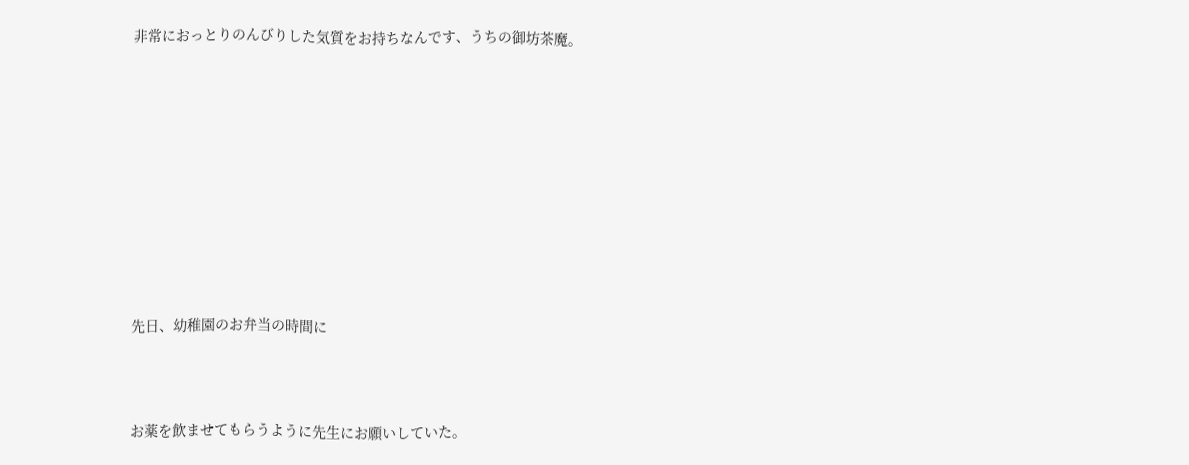非常におっとりのんびりした気質をお持ちなんです、うちの御坊茶魔。










先日、幼稚園のお弁当の時間に



お薬を飲ませてもらうように先生にお願いしていた。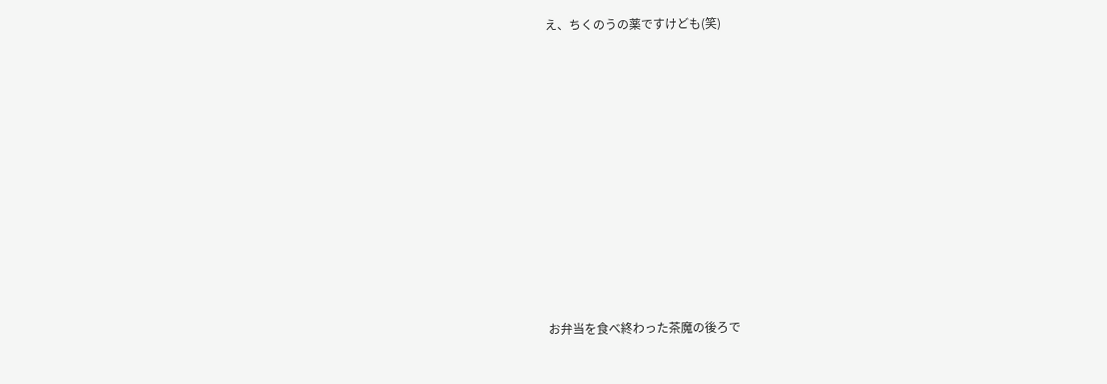え、ちくのうの薬ですけども(笑)











お弁当を食べ終わった茶魔の後ろで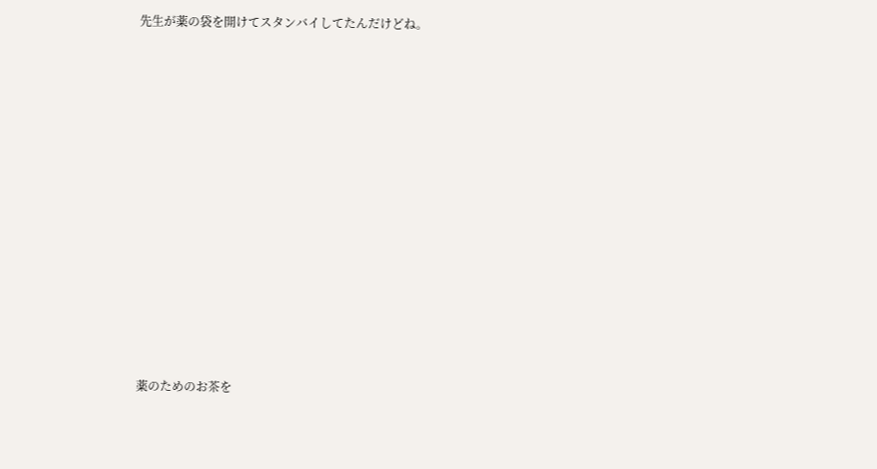先生が薬の袋を開けてスタンバイしてたんだけどね。














薬のためのお茶を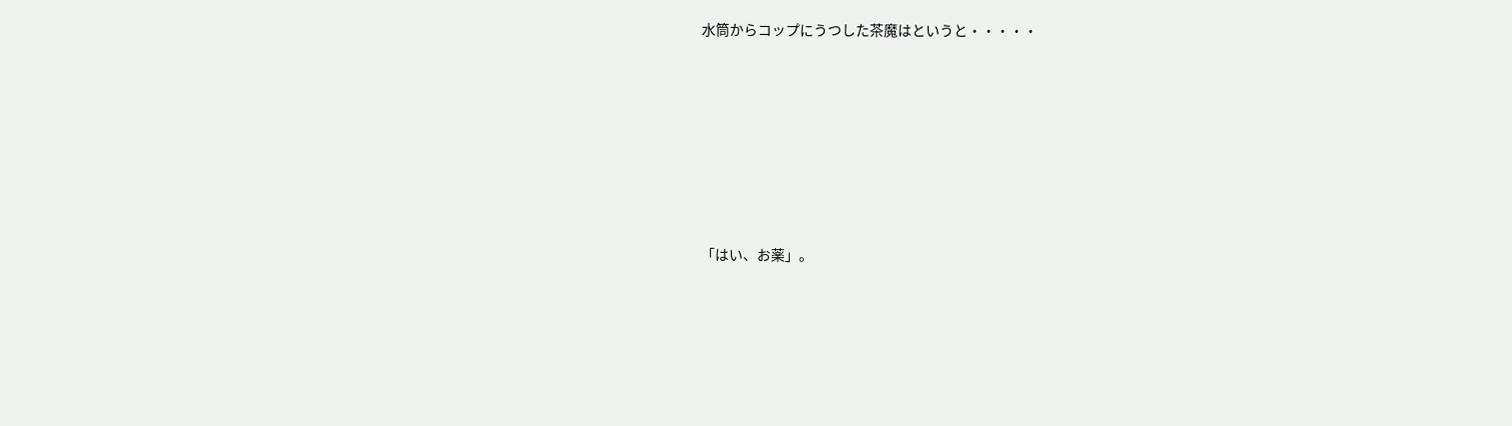水筒からコップにうつした茶魔はというと・・・・・








「はい、お薬」。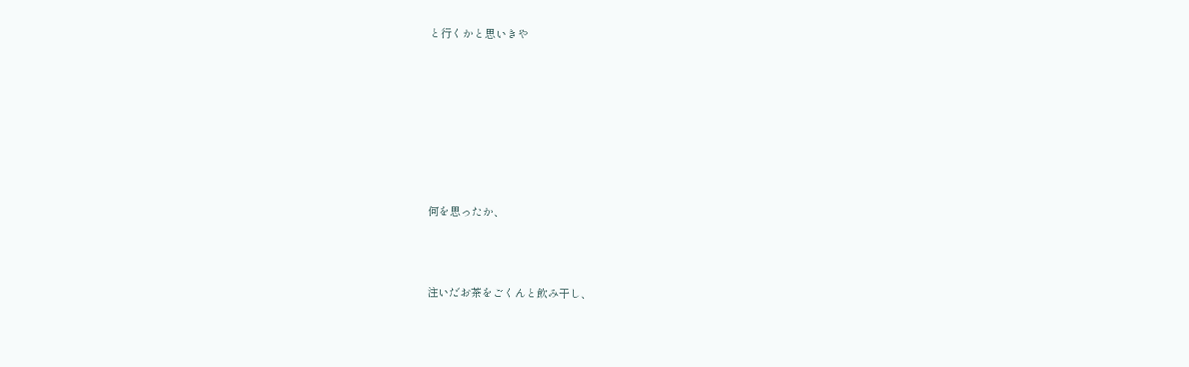と行くかと思いきや










何を思ったか、




注いだお茶をごくんと飲み干し、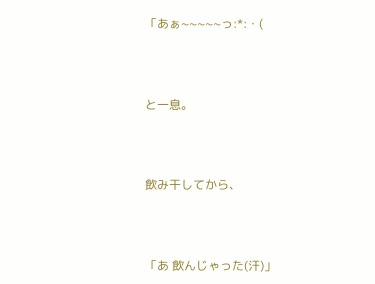「あぁ~~~~~っ:*:・(




と一息。




飲み干してから、




「あ 飲んじゃった(汗)」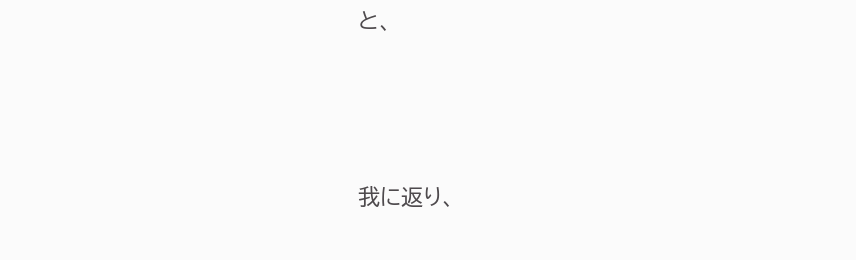と、



我に返り、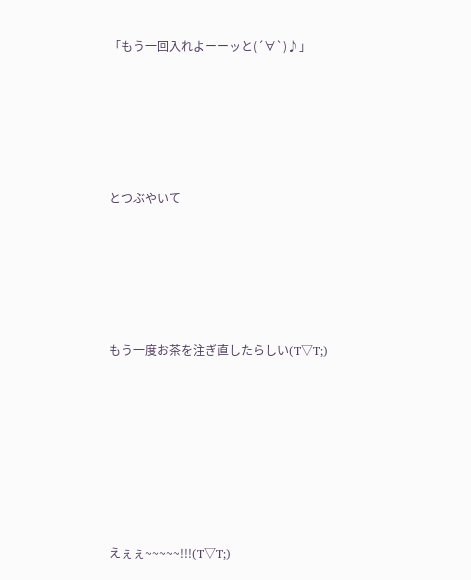「もう一回入れよーーッと(´∀`)♪」





とつぶやいて





もう一度お茶を注ぎ直したらしい(T▽T;)







えぇぇ~~~~~!!!(T▽T;)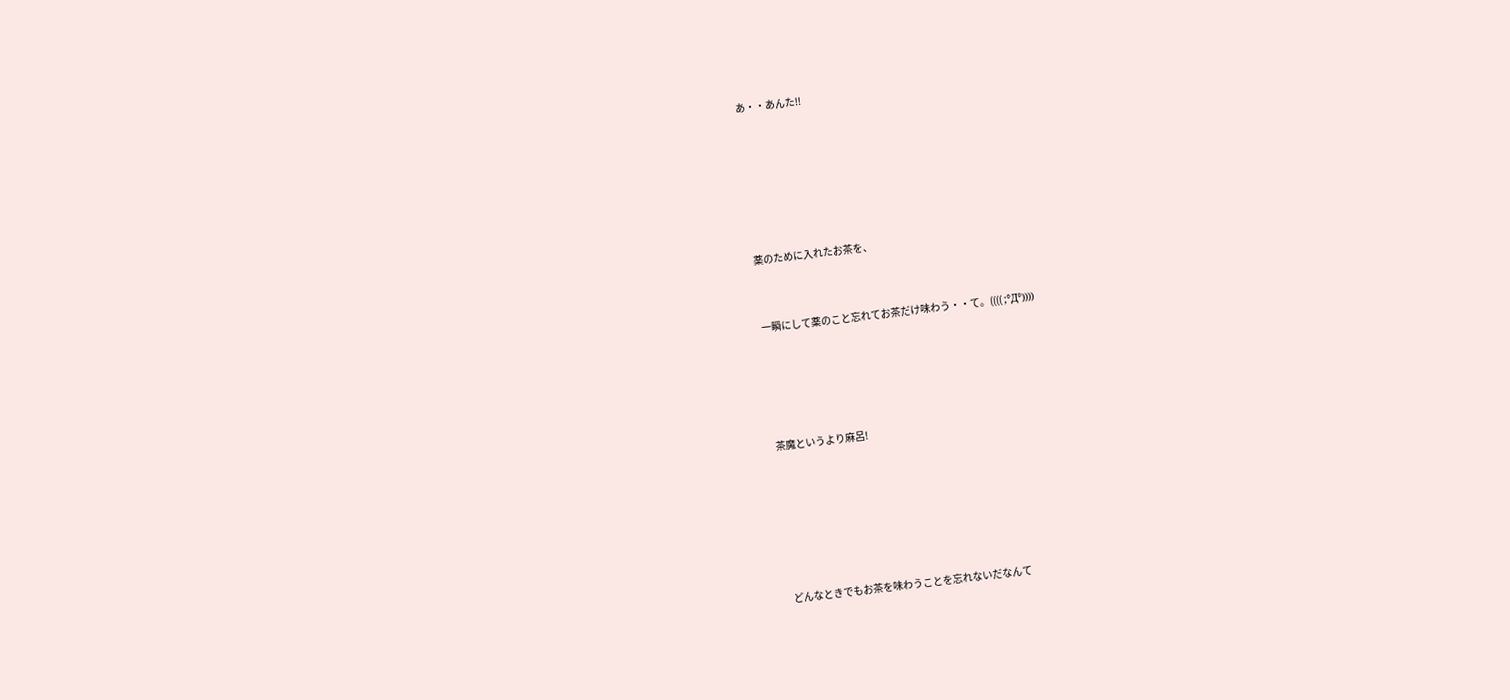あ・・あんた!!








薬のために入れたお茶を、



一瞬にして薬のこと忘れてお茶だけ味わう・・て。(((( ;°Д°))))






茶魔というより麻呂!








どんなときでもお茶を味わうことを忘れないだなんて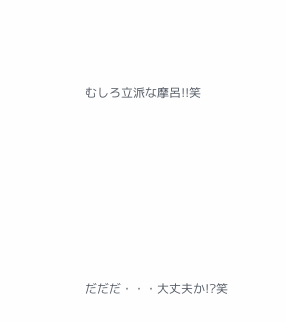むしろ立派な摩呂!!笑







だだだ・・・大丈夫か!?笑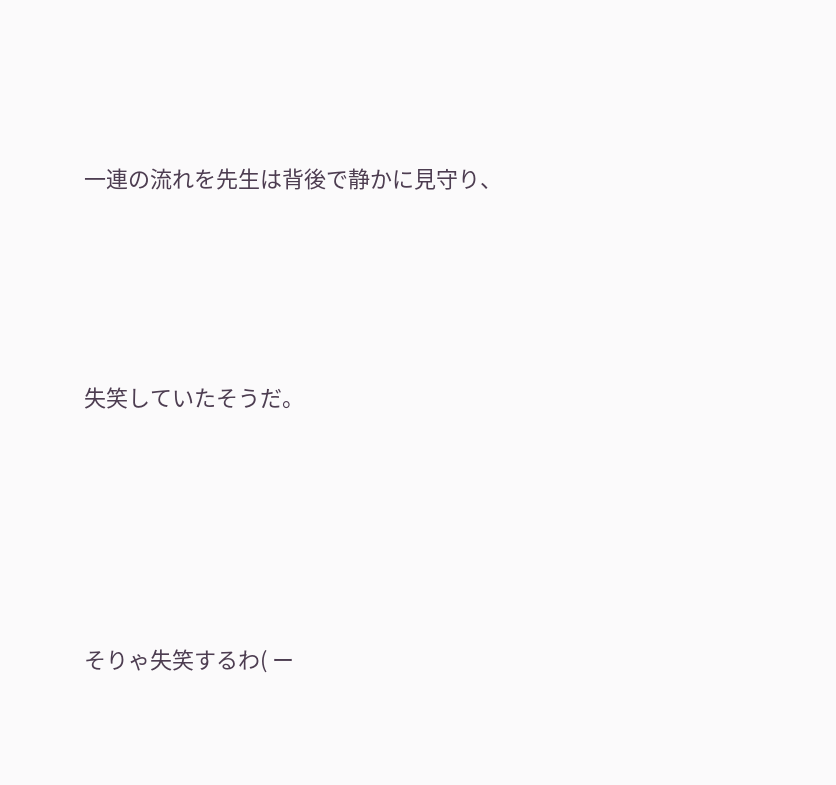一連の流れを先生は背後で静かに見守り、




失笑していたそうだ。





そりゃ失笑するわ( ー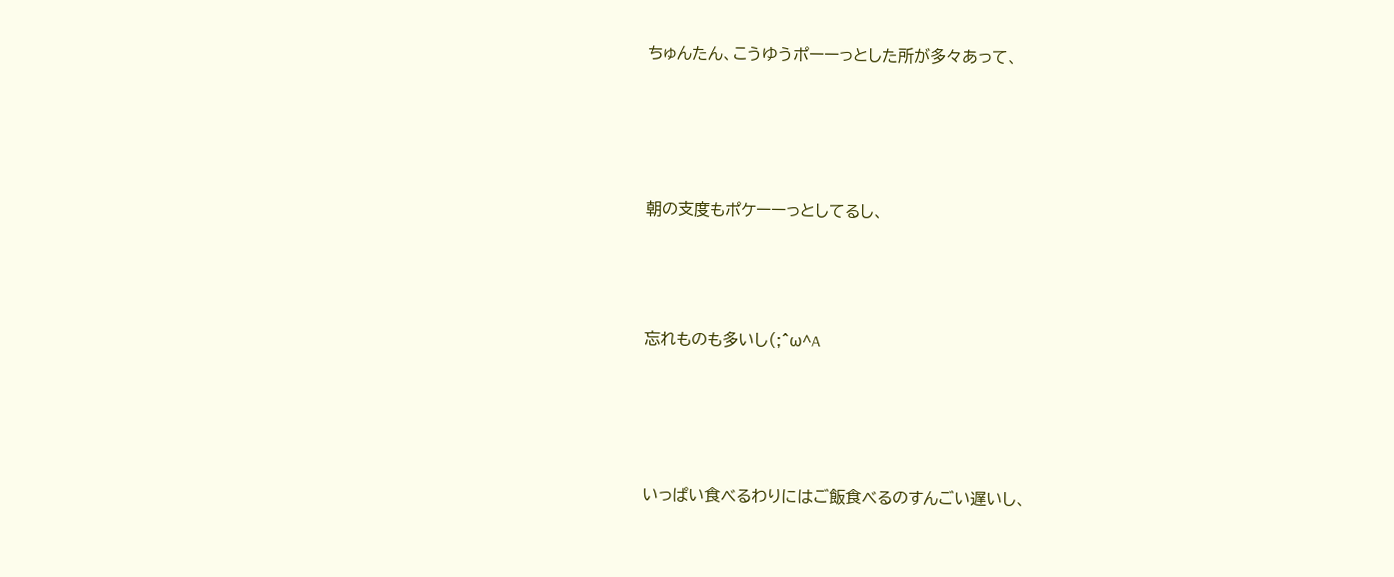ちゅんたん、こうゆうポーーっとした所が多々あって、





朝の支度もポケーーっとしてるし、




忘れものも多いし(;^ω^A





いっぱい食べるわりにはご飯食べるのすんごい遅いし、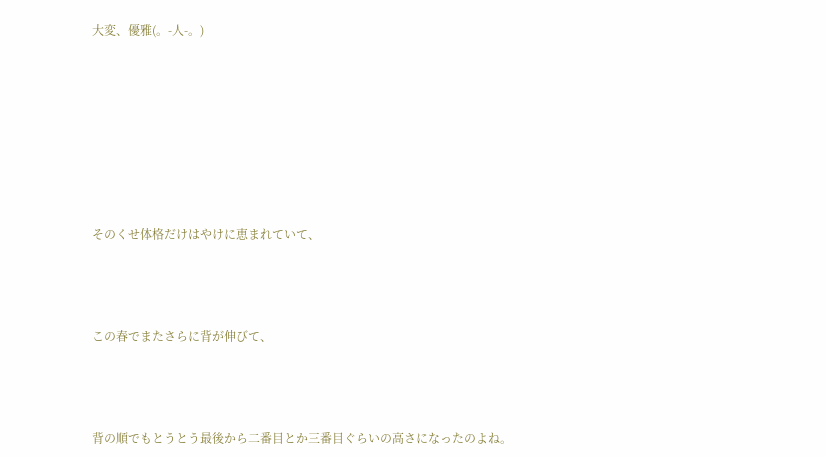大変、優雅(。-人-。)











そのくせ体格だけはやけに恵まれていて、





この春でまたさらに背が伸びて、





背の順でもとうとう最後から二番目とか三番目ぐらいの高さになったのよね。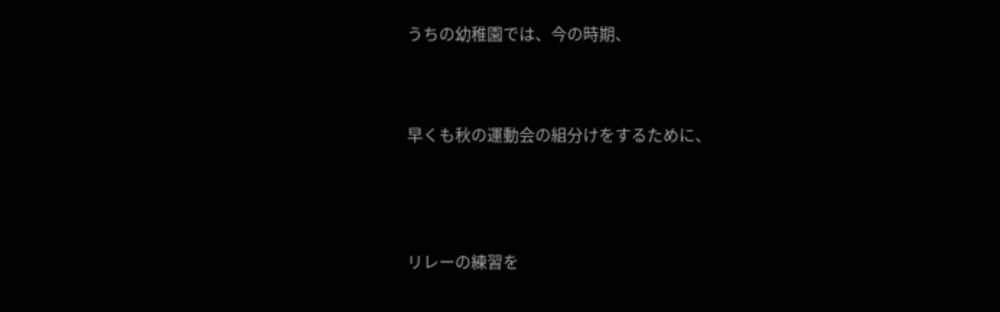うちの幼稚園では、今の時期、



早くも秋の運動会の組分けをするために、




リレーの練習を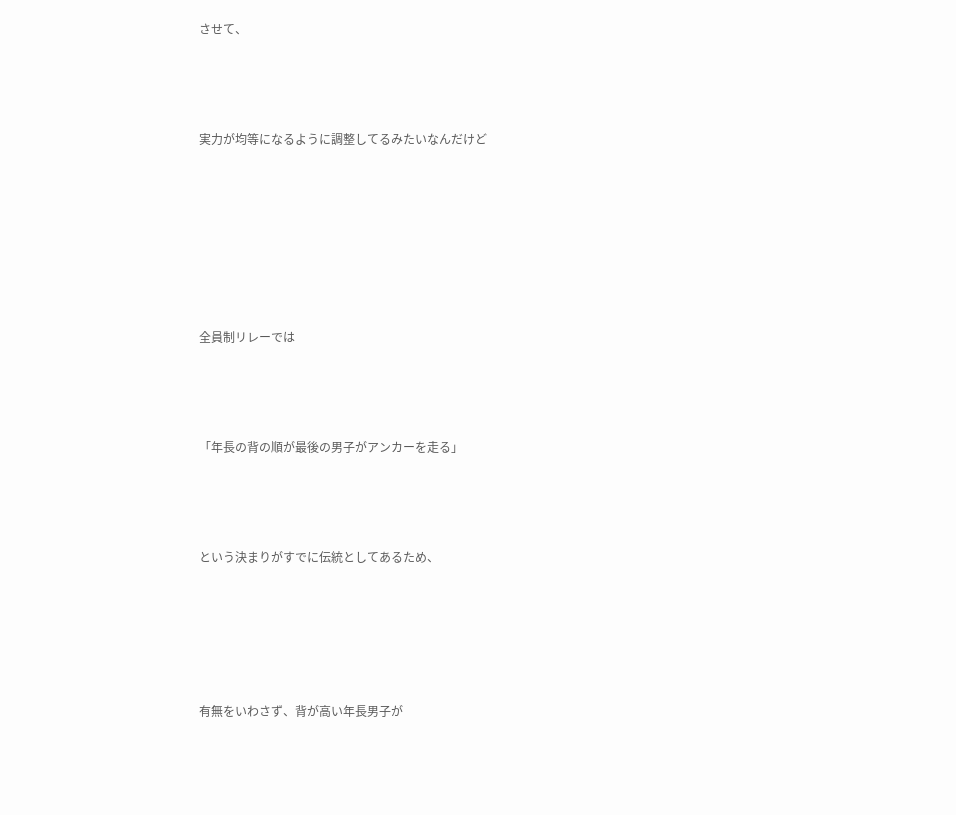させて、




実力が均等になるように調整してるみたいなんだけど








全員制リレーでは




「年長の背の順が最後の男子がアンカーを走る」




という決まりがすでに伝統としてあるため、






有無をいわさず、背が高い年長男子が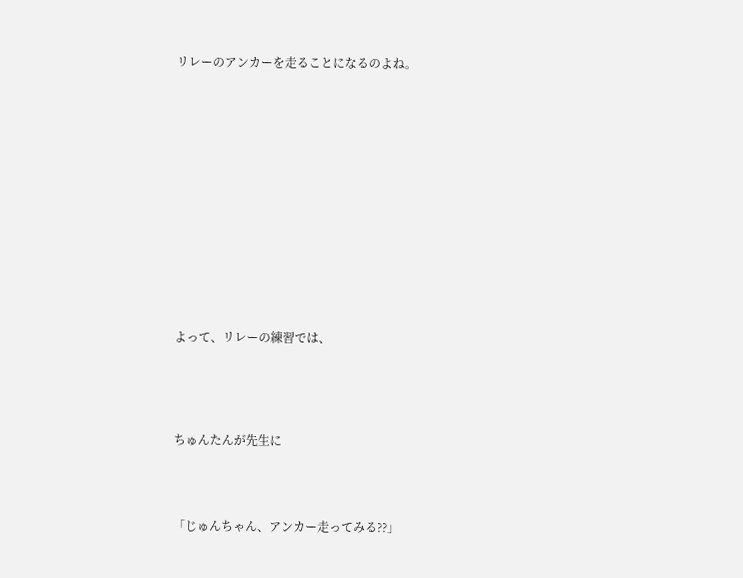リレーのアンカーを走ることになるのよね。















よって、リレーの練習では、





ちゅんたんが先生に




「じゅんちゃん、アンカー走ってみる??」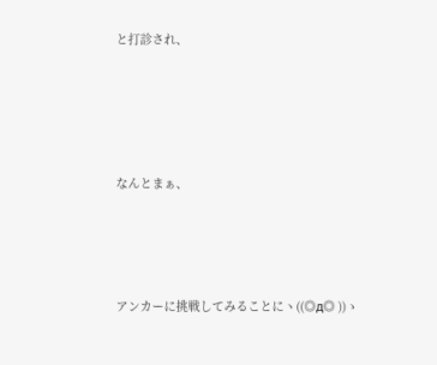と打診され、






なんとまぁ、





アンカーに挑戦してみることにヽ((◎д◎ ))ゝ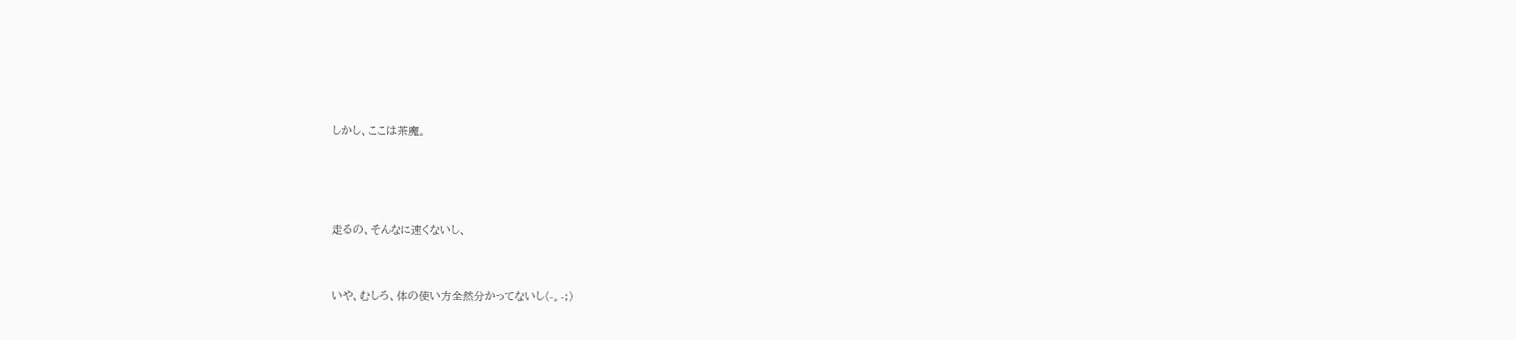しかし、ここは茶魔。





走るの、そんなに速くないし、



いや、むしろ、体の使い方全然分かってないし(-。-;)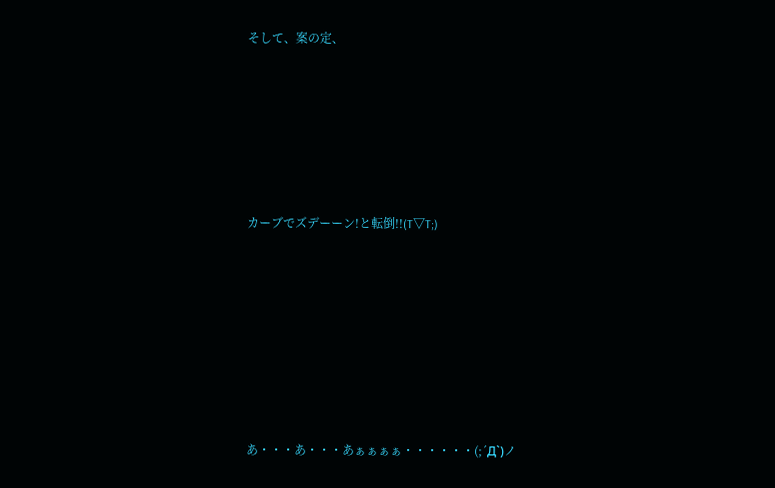そして、案の定、








カーブでズデーーン!と転倒!!(T▽T;)










あ・・・あ・・・あぁぁぁぁ・・・・・・(;´Д`)ノ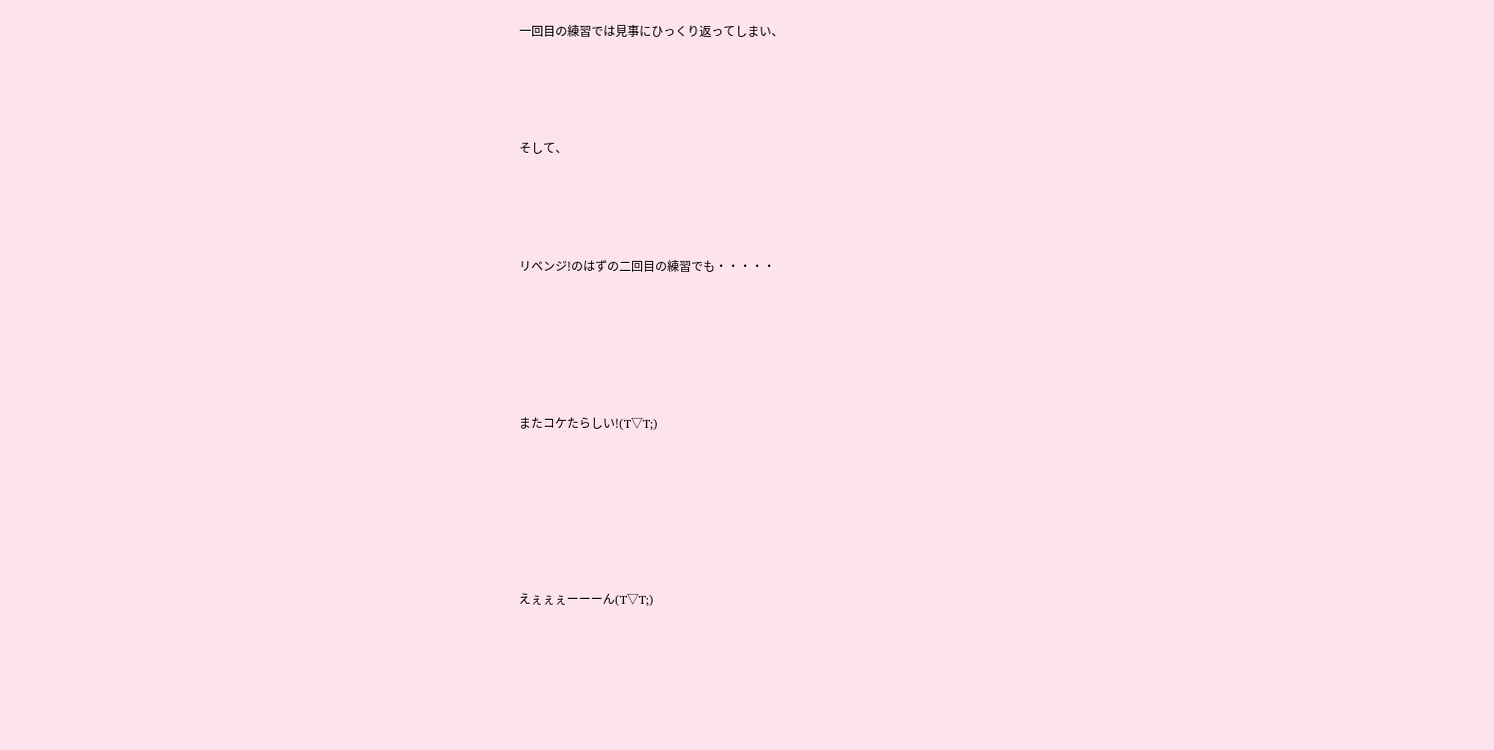一回目の練習では見事にひっくり返ってしまい、





そして、





リベンジ!のはずの二回目の練習でも・・・・・







またコケたらしい!(T▽T;)








えぇぇぇーーーん(T▽T;)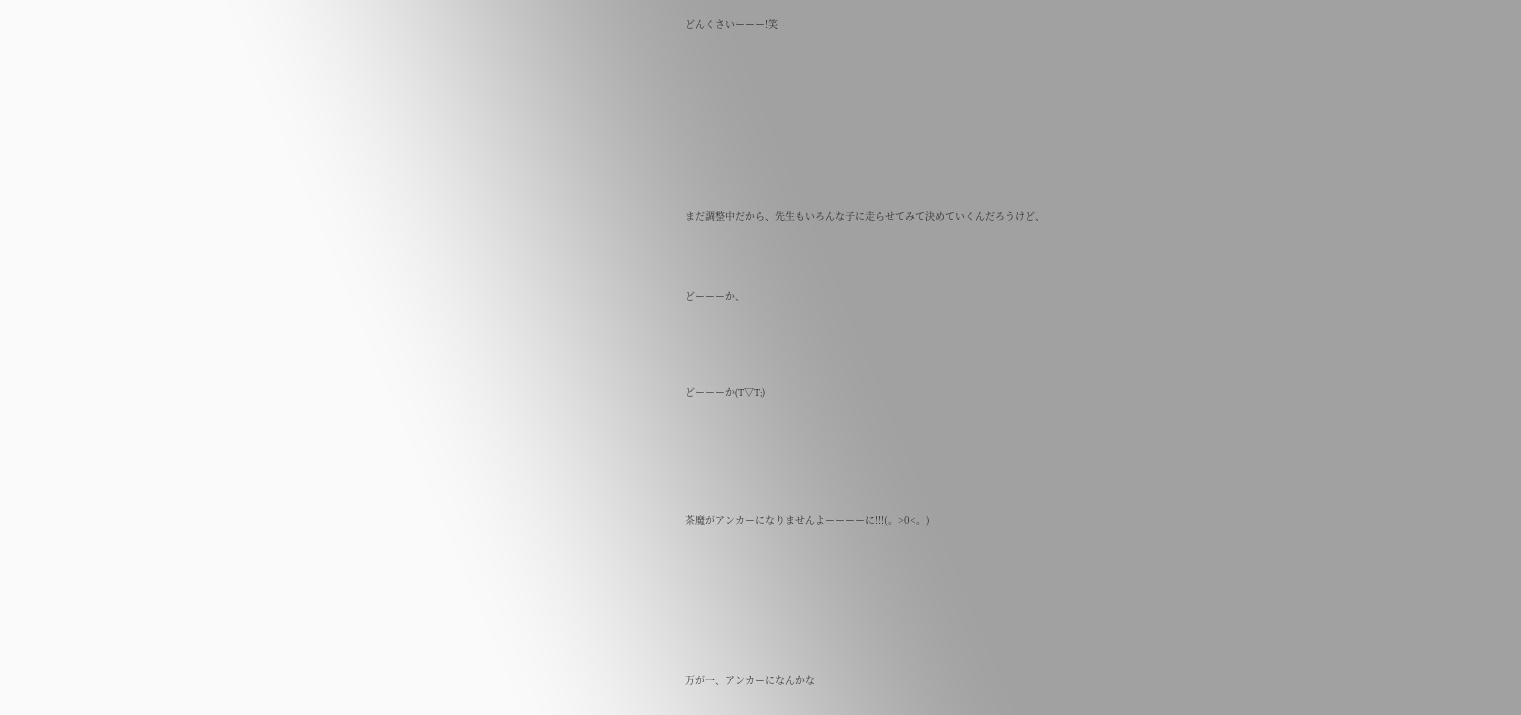どんくさいーーー!笑











まだ調整中だから、先生もいろんな子に走らせてみて決めていくんだろうけど、




どーーーか、





どーーーか(T▽T;)







茶魔がアンカーになりませんよーーーーに!!!(。>0<。)









万が一、アンカーになんかな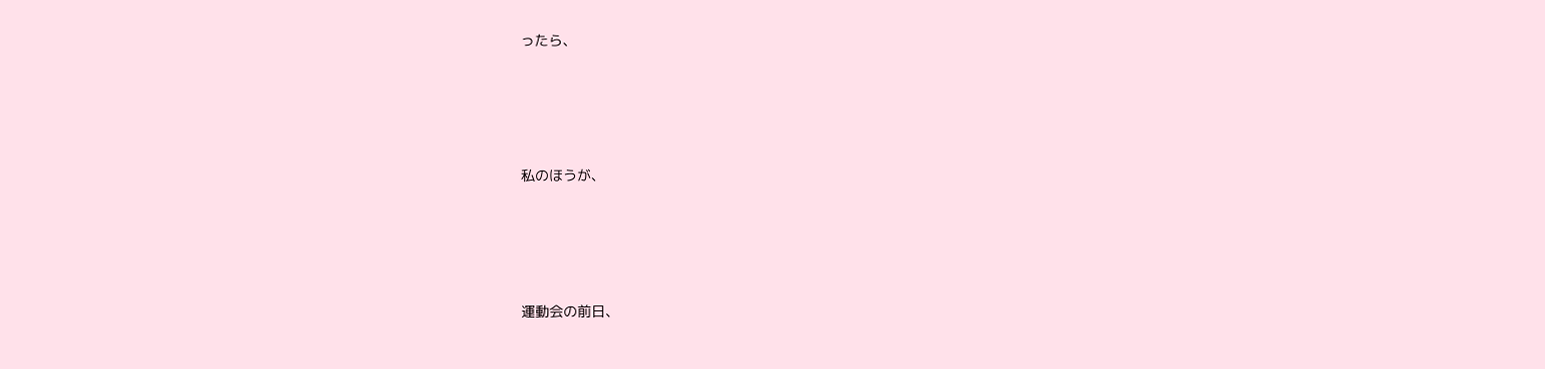ったら、




私のほうが、




運動会の前日、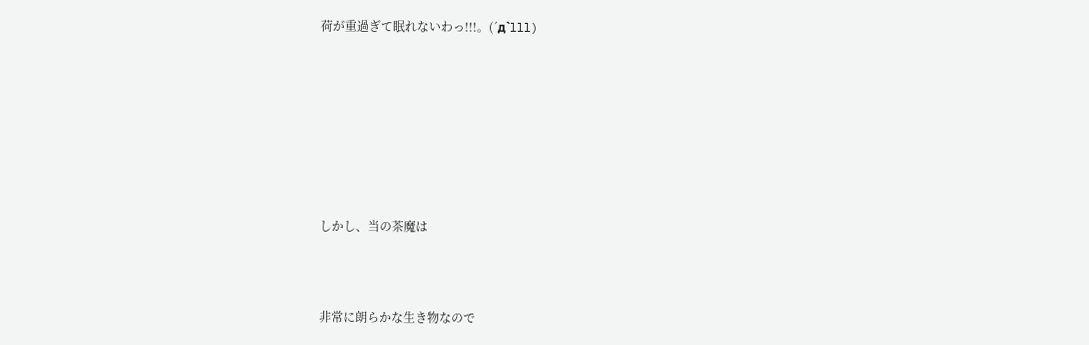荷が重過ぎて眠れないわっ!!!。(´д`lll)










しかし、当の茶魔は




非常に朗らかな生き物なので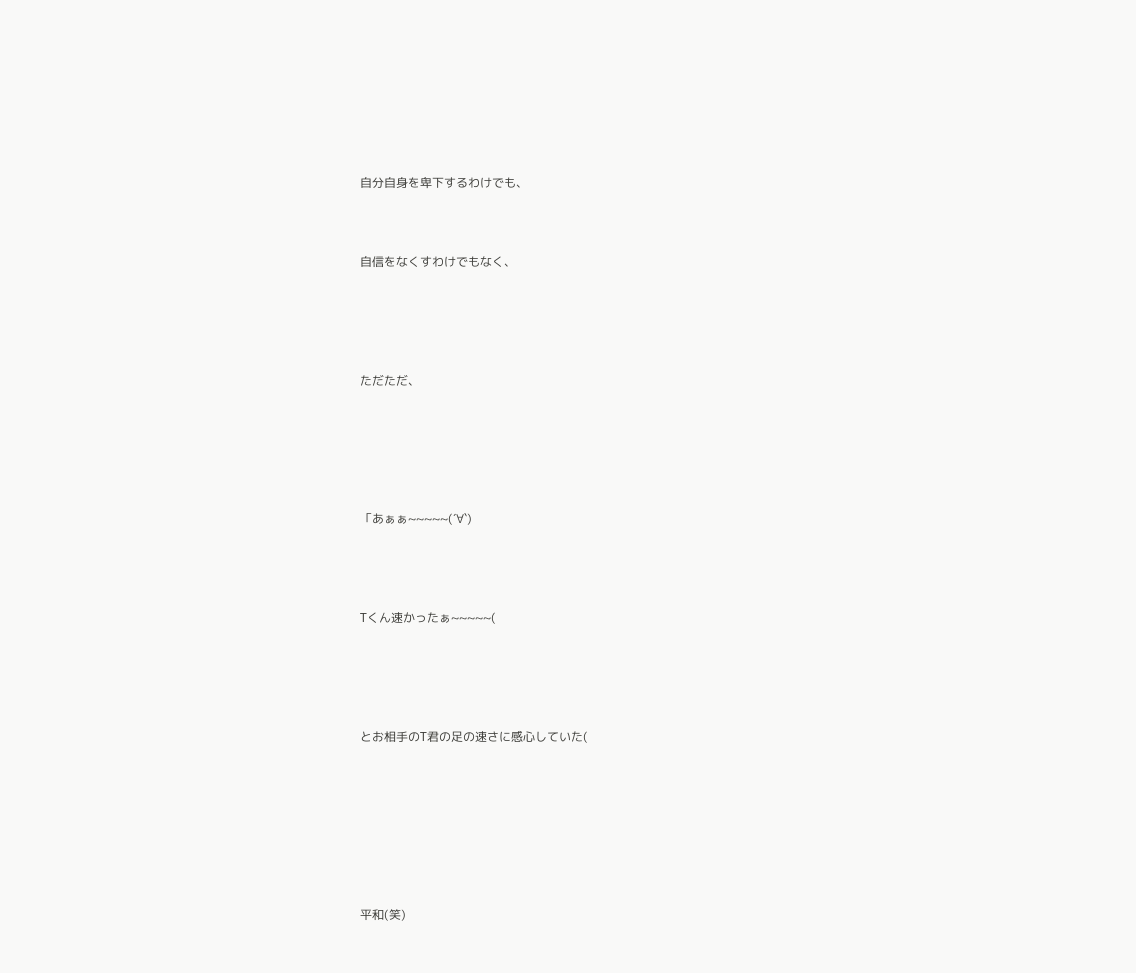自分自身を卑下するわけでも、



自信をなくすわけでもなく、





ただただ、






「あぁぁ~~~~~(´∀`)




Tくん速かったぁ~~~~~(





とお相手のT君の足の速さに感心していた(








平和(笑)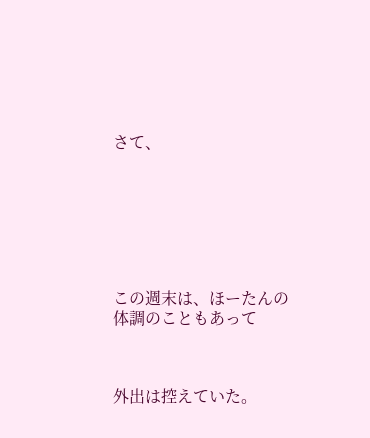さて、







この週末は、ほーたんの体調のこともあって



外出は控えていた。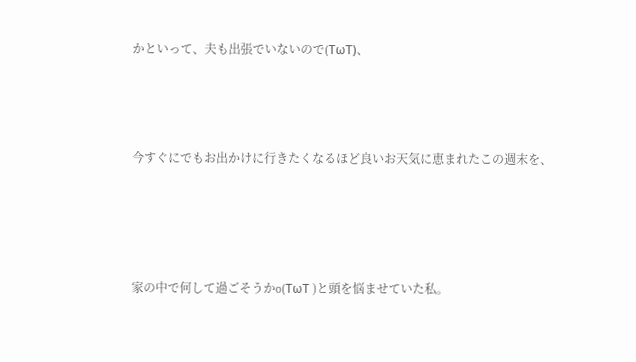かといって、夫も出張でいないので(TωT)、




今すぐにでもお出かけに行きたくなるほど良いお天気に恵まれたこの週末を、





家の中で何して過ごそうかo(TωT )と頭を悩ませていた私。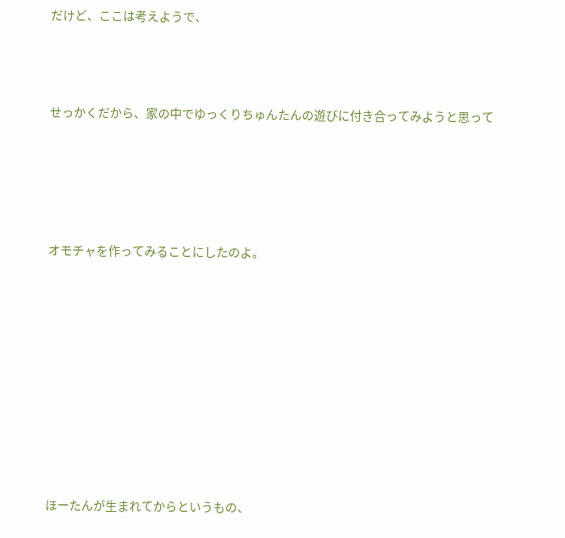だけど、ここは考えようで、




せっかくだから、家の中でゆっくりちゅんたんの遊びに付き合ってみようと思って






オモチャを作ってみることにしたのよ。












ほーたんが生まれてからというもの、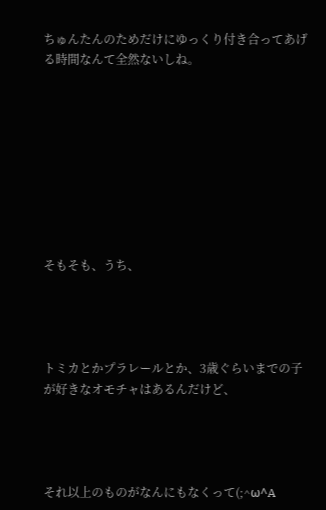ちゅんたんのためだけにゆっくり付き合ってあげる時間なんて全然ないしね。









そもそも、うち、




トミカとかプラレールとか、3歳ぐらいまでの子が好きなオモチャはあるんだけど、




それ以上のものがなんにもなくって(;^ω^A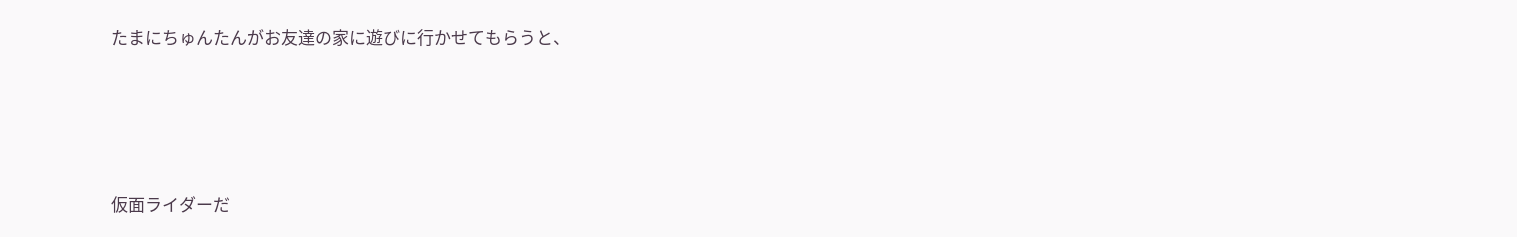たまにちゅんたんがお友達の家に遊びに行かせてもらうと、




仮面ライダーだ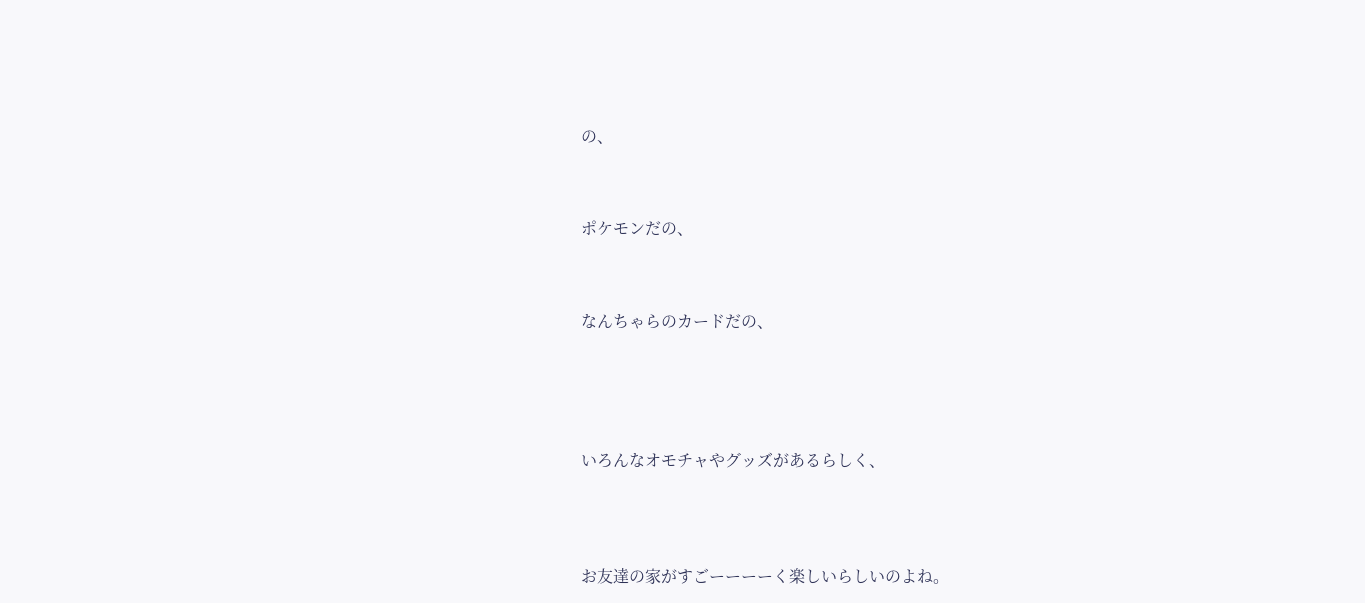の、



ポケモンだの、



なんちゃらのカードだの、





いろんなオモチャやグッズがあるらしく、




お友達の家がすごーーーーく楽しいらしいのよね。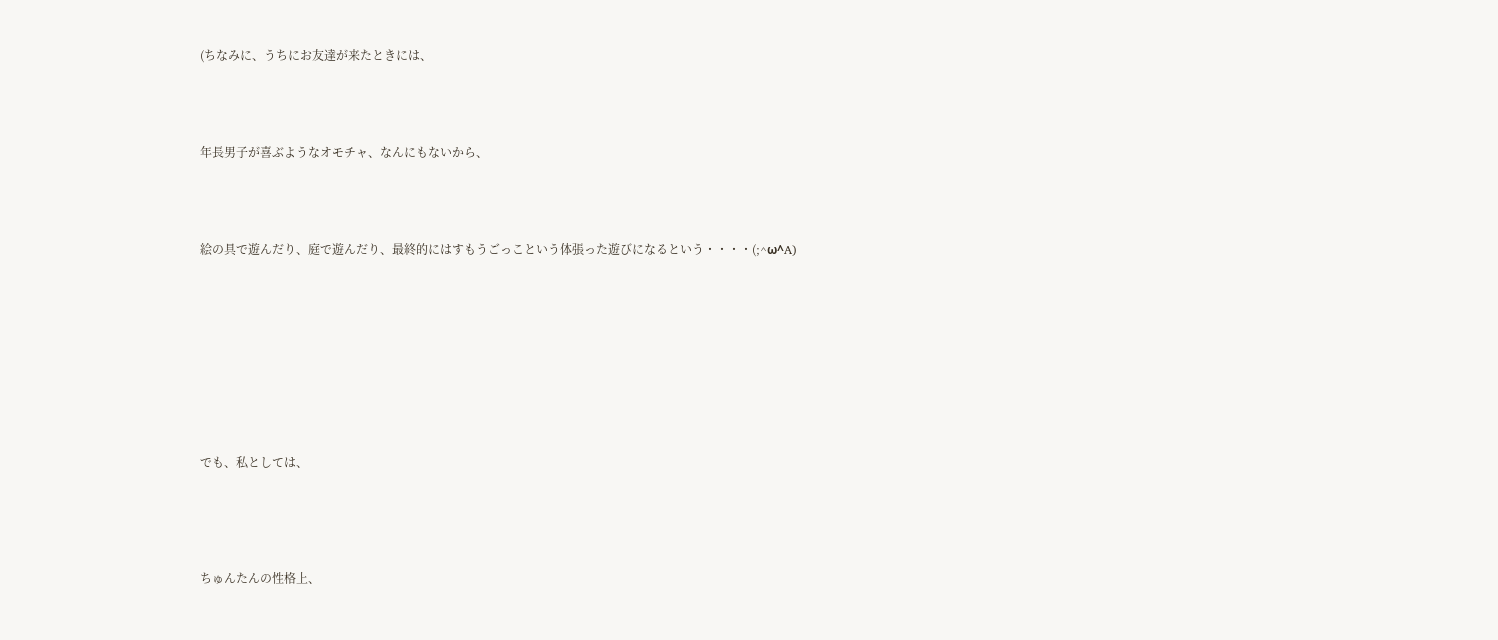(ちなみに、うちにお友達が来たときには、




年長男子が喜ぶようなオモチャ、なんにもないから、




絵の具で遊んだり、庭で遊んだり、最終的にはすもうごっこという体張った遊びになるという・・・・(;^ω^A)










でも、私としては、





ちゅんたんの性格上、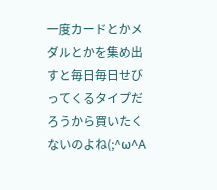一度カードとかメダルとかを集め出すと毎日毎日せびってくるタイプだろうから買いたくないのよね(;^ω^A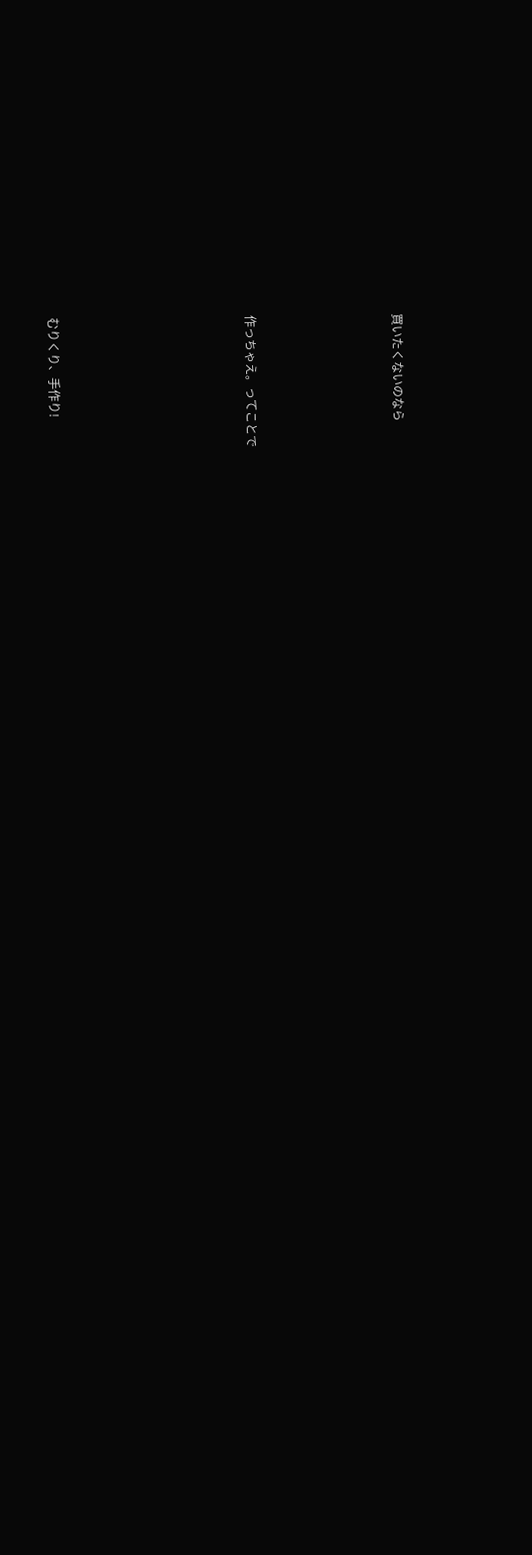買いたくないのなら





作っちゃえ。ってことで







むりくり、手作り!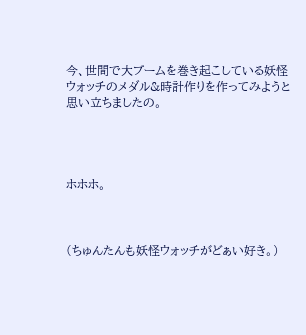今、世間で大ブームを巻き起こしている妖怪ウォッチのメダル&時計作りを作ってみようと思い立ちましたの。




ホホホ。



(ちゅんたんも妖怪ウォッチがどぁい好き。)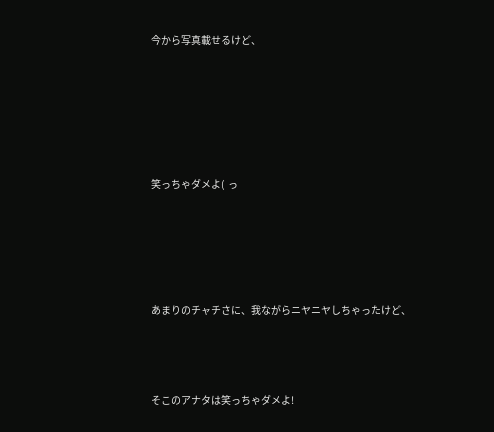今から写真載せるけど、







笑っちゃダメよ(  っ






あまりのチャチさに、我ながらニヤニヤしちゃったけど、




そこのアナタは笑っちゃダメよ!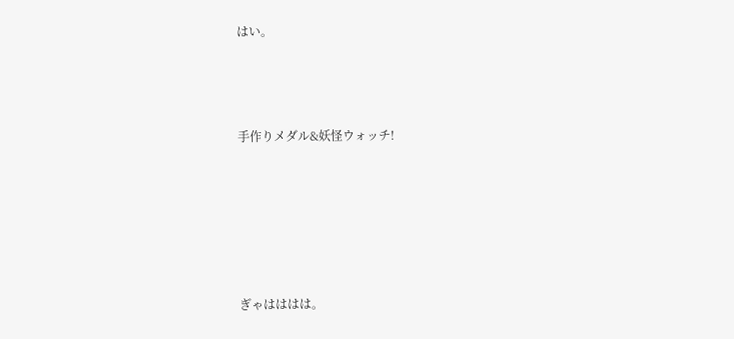はい。




手作りメダル&妖怪ウォッチ!







ぎゃはははは。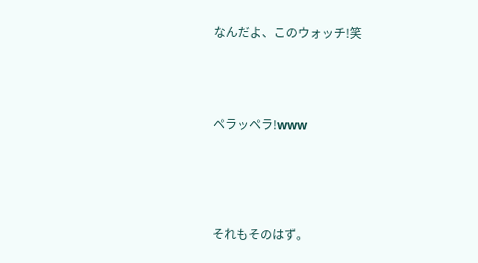なんだよ、このウォッチ!笑




ペラッペラ!www





それもそのはず。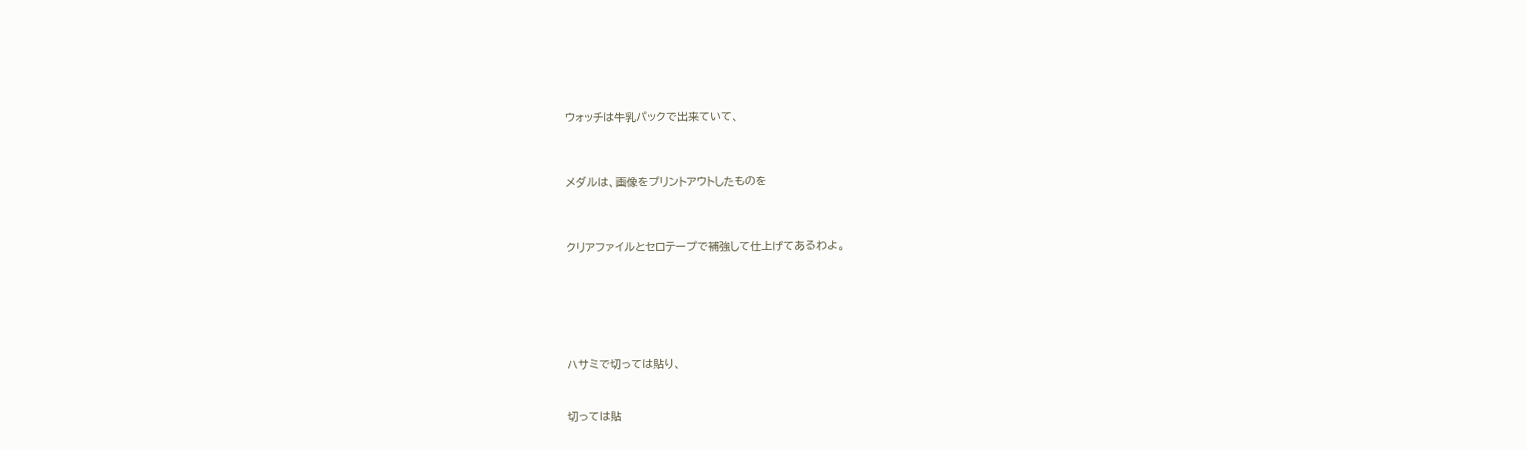ウォッチは牛乳パックで出来ていて、




メダルは、画像をプリントアウトしたものを




クリアファイルとセロテープで補強して仕上げてあるわよ。








ハサミで切っては貼り、



切っては貼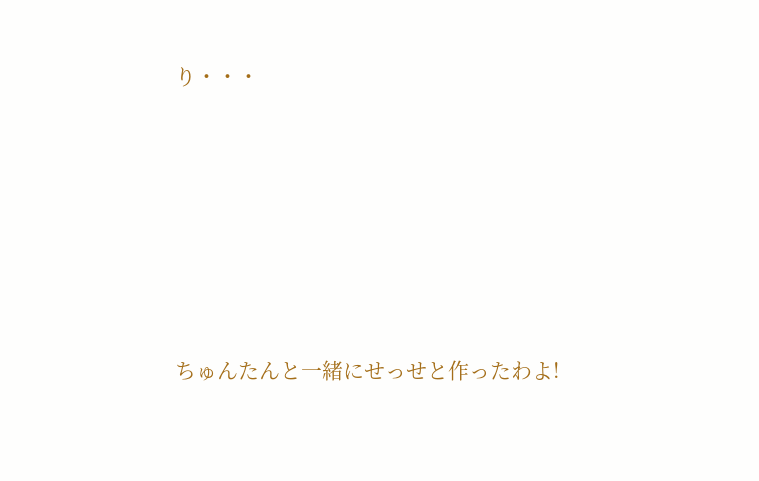り・・・






ちゅんたんと一緒にせっせと作ったわよ!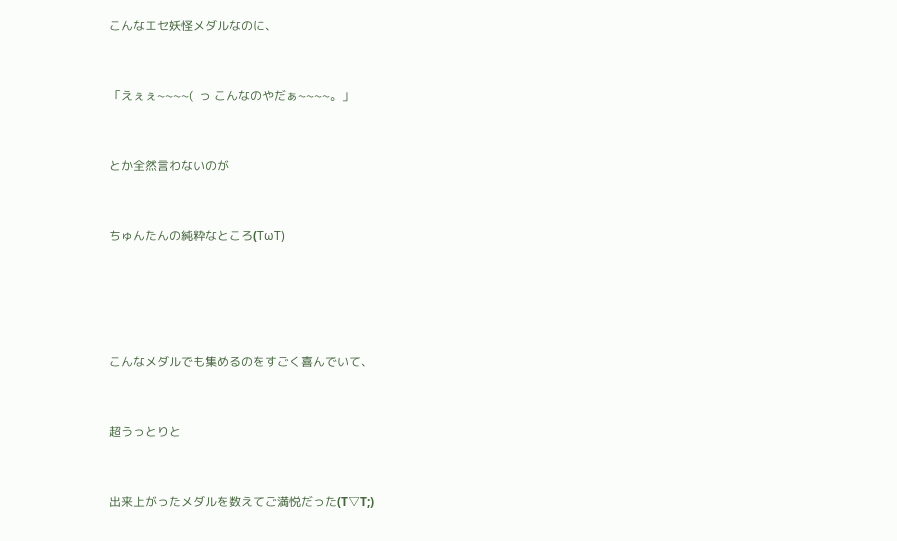こんなエセ妖怪メダルなのに、




「えぇぇ~~~~(  っ こんなのやだぁ~~~~。」




とか全然言わないのが




ちゅんたんの純粋なところ(TωT)








こんなメダルでも集めるのをすごく喜んでいて、




超うっとりと




出来上がったメダルを数えてご満悦だった(T▽T;)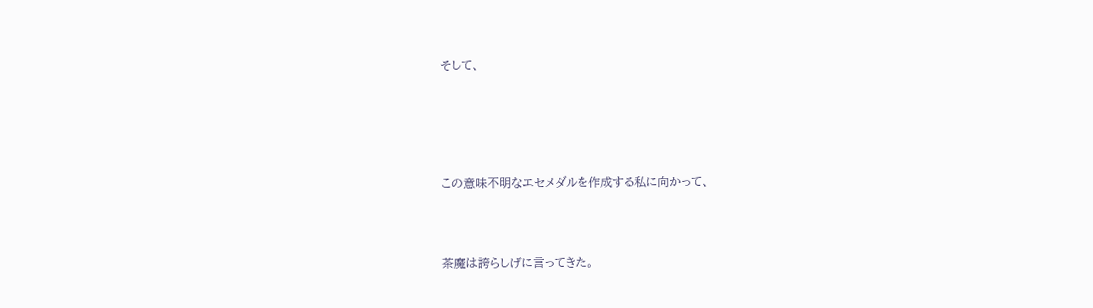そして、





この意味不明なエセメダルを作成する私に向かって、



茶魔は誇らしげに言ってきた。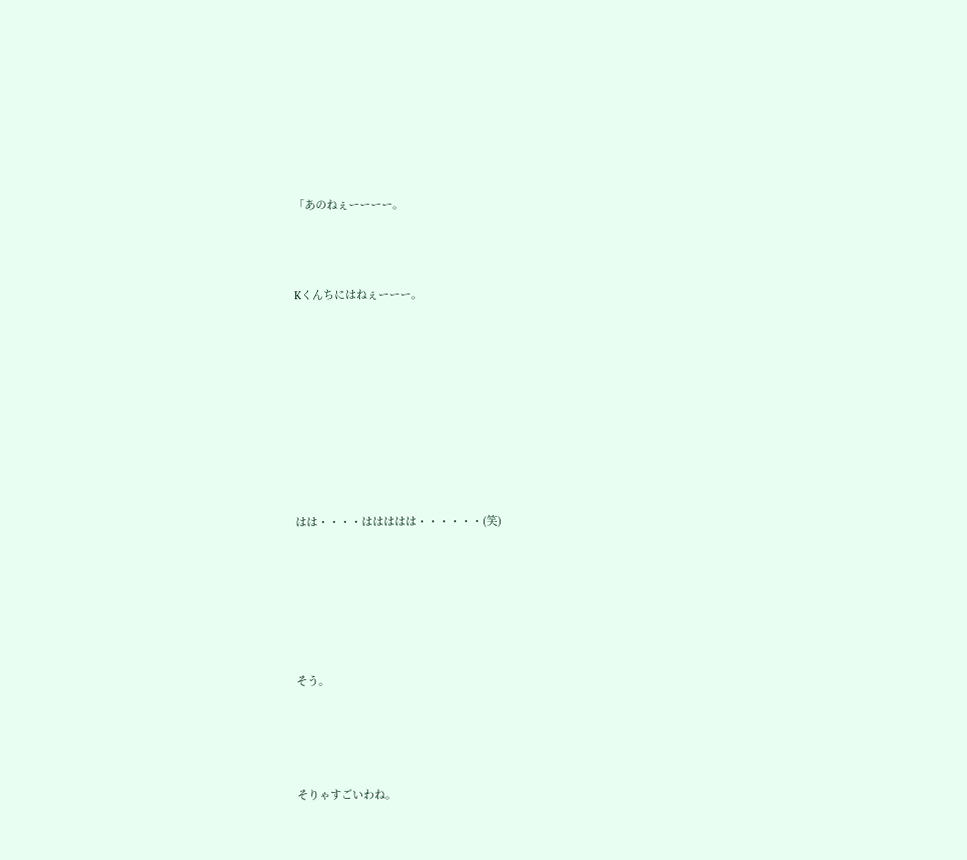「あのねぇーーーー。



Kくんちにはねぇーーー。









はは・・・・ははははは・・・・・・(笑)






そう。




そりゃすごいわね。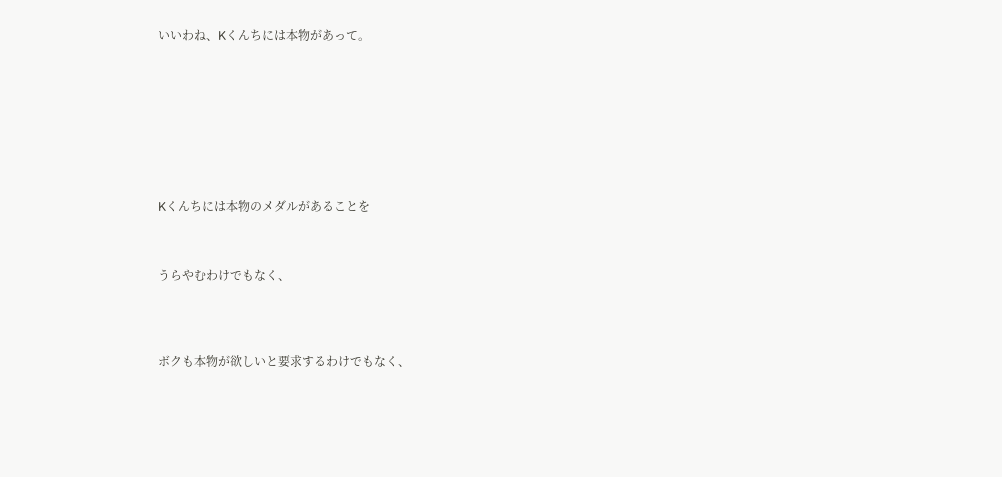いいわね、Kくんちには本物があって。









Kくんちには本物のメダルがあることを



うらやむわけでもなく、




ボクも本物が欲しいと要求するわけでもなく、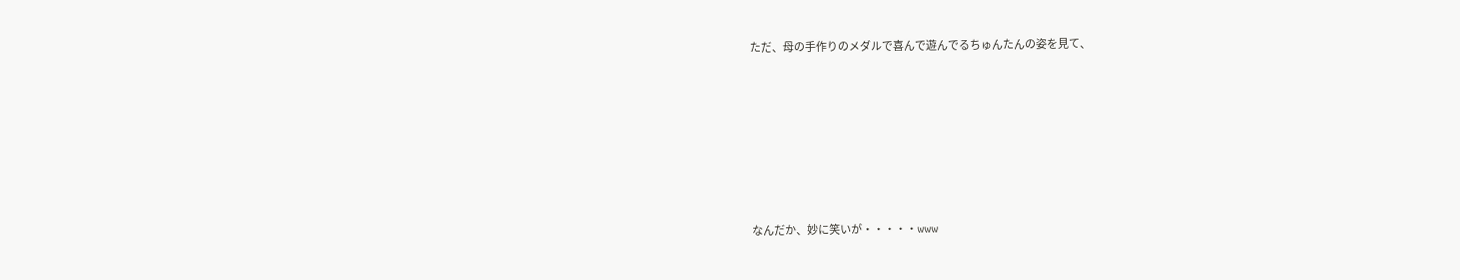ただ、母の手作りのメダルで喜んで遊んでるちゅんたんの姿を見て、









なんだか、妙に笑いが・・・・・www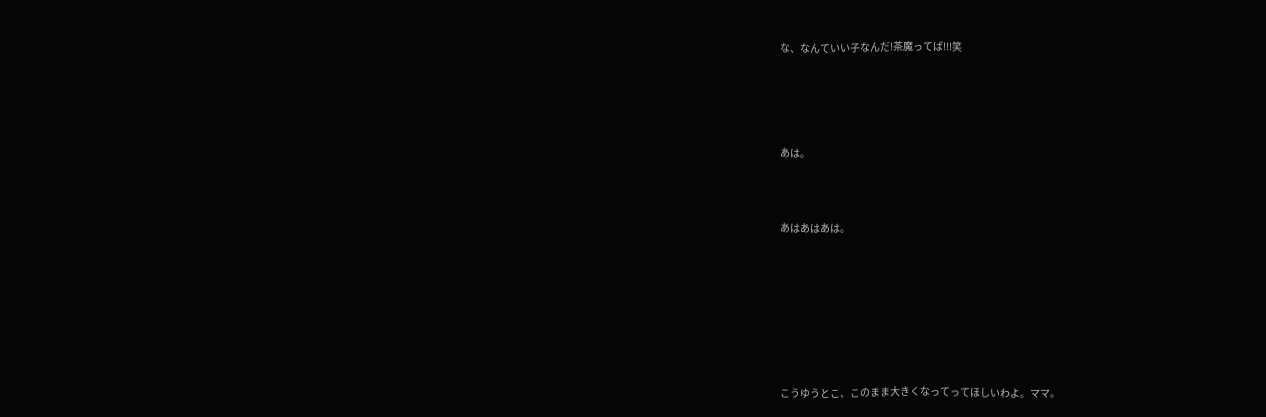な、なんていい子なんだ!茶魔ってば!!!笑






あは。




あはあはあは。










こうゆうとこ、このまま大きくなってってほしいわよ。ママ。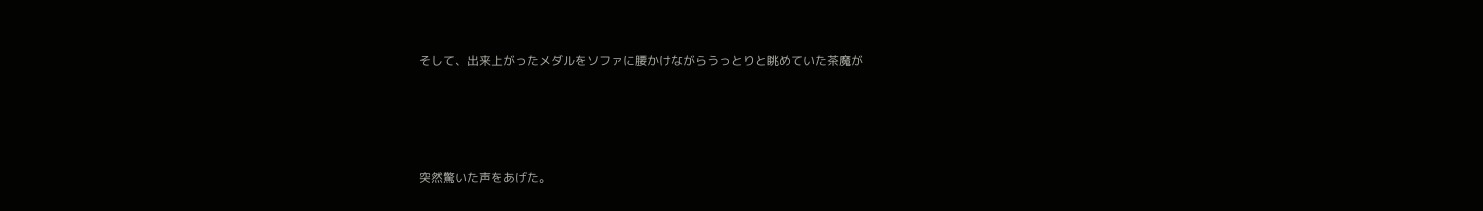そして、出来上がったメダルをソファに腰かけながらうっとりと眺めていた茶魔が




突然驚いた声をあげた。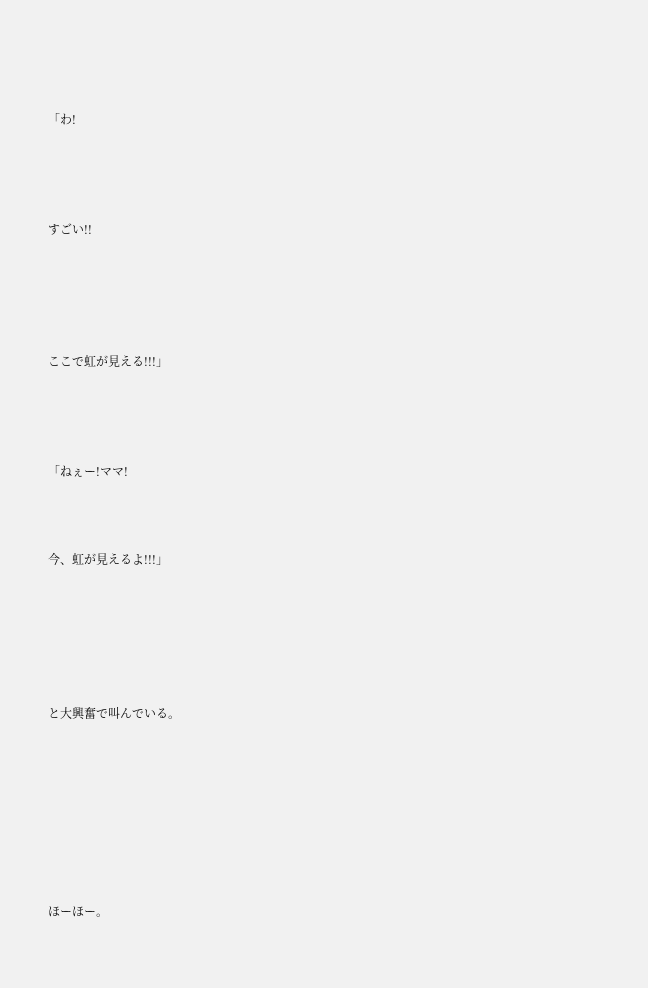「わ!




すごい!!





ここで虹が見える!!!」




「ねぇー!ママ!



今、虹が見えるよ!!!」






と大興奮で叫んでいる。








ほーほー。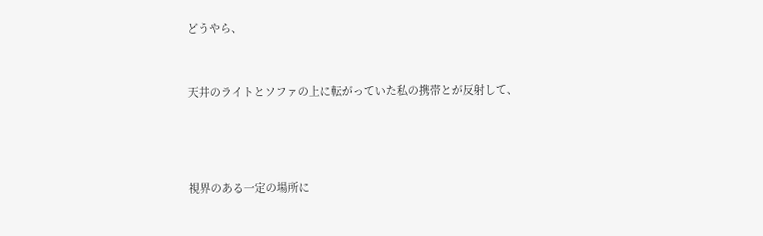どうやら、



天井のライトとソファの上に転がっていた私の携帯とが反射して、





視界のある一定の場所に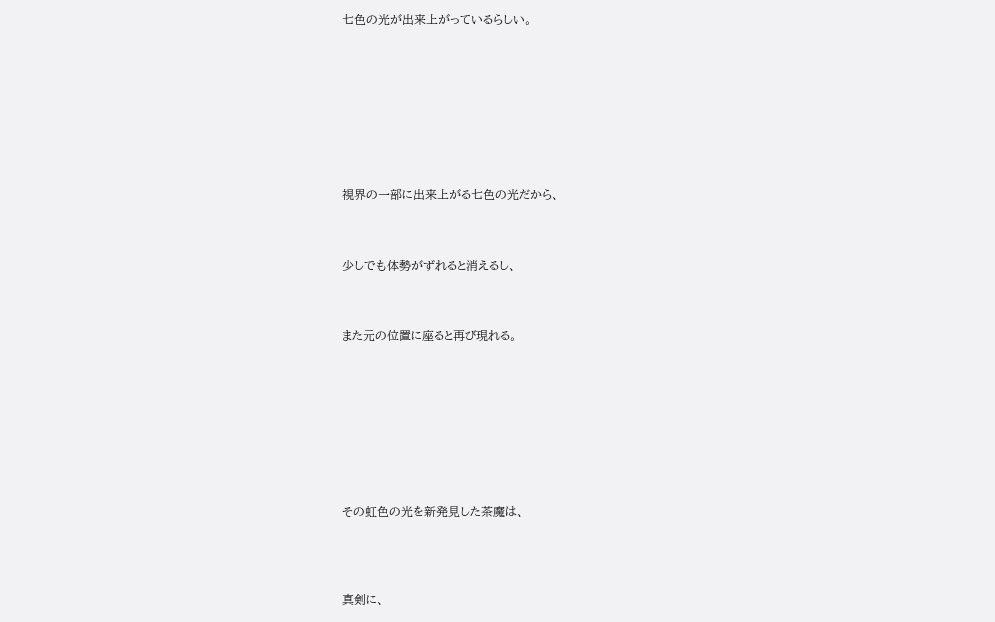七色の光が出来上がっているらしい。









視界の一部に出来上がる七色の光だから、



少しでも体勢がずれると消えるし、



また元の位置に座ると再び現れる。









その虹色の光を新発見した茶魔は、




真剣に、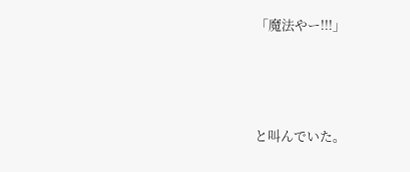「魔法やー!!!」




と叫んでいた。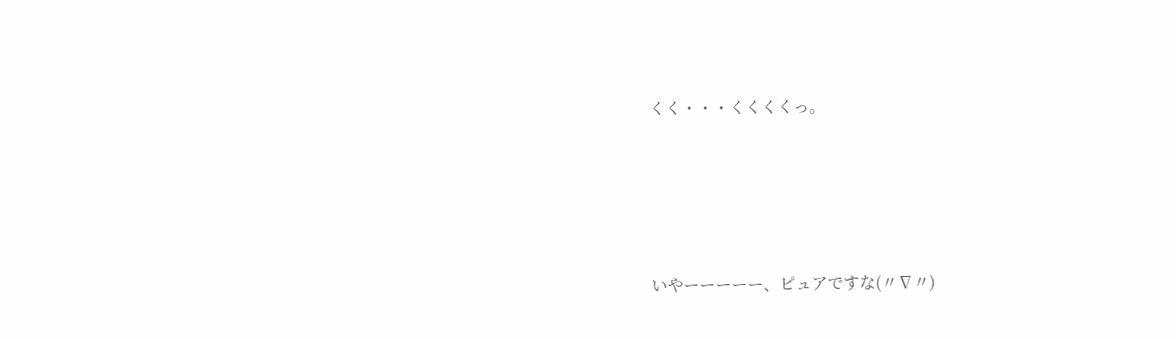くく・・・くくくくっ。





いやーーーーー、ピュアですな(〃∇〃)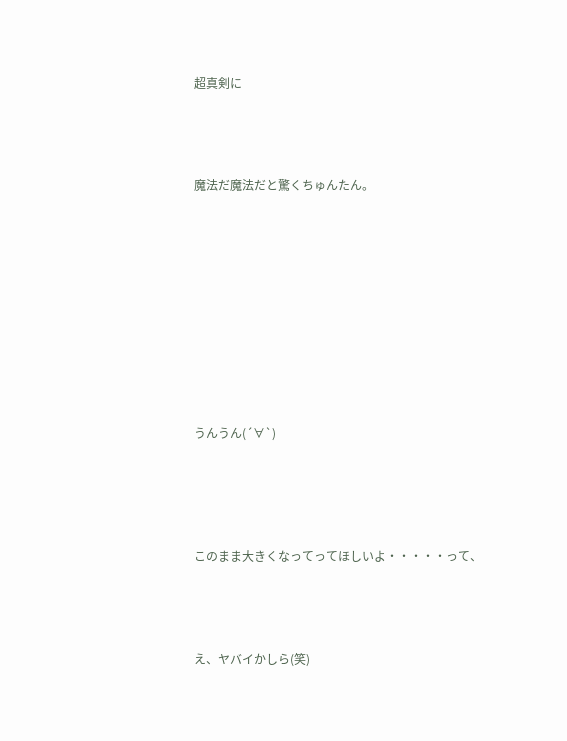超真剣に




魔法だ魔法だと驚くちゅんたん。











うんうん(´∀`)





このまま大きくなってってほしいよ・・・・・って、




え、ヤバイかしら(笑)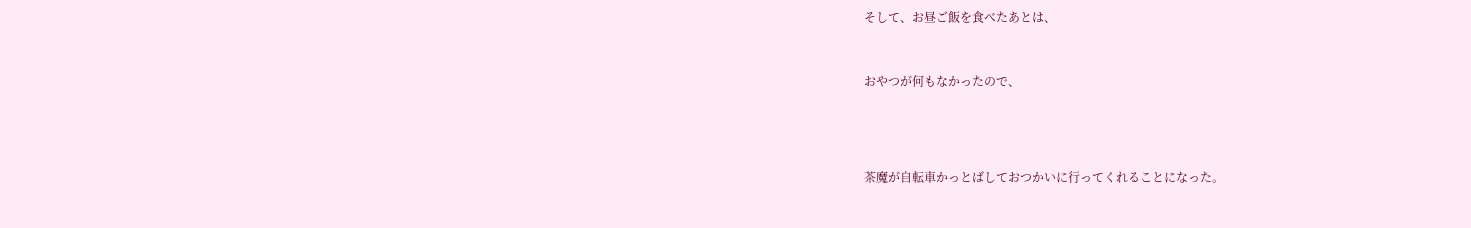そして、お昼ご飯を食べたあとは、



おやつが何もなかったので、





茶魔が自転車かっとばしておつかいに行ってくれることになった。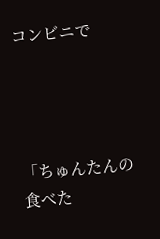コンビニで




「ちゅんたんの食べた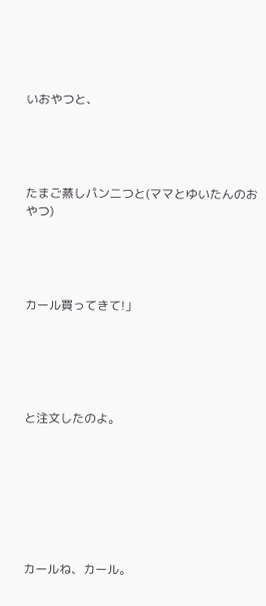いおやつと、




たまご蒸しパン二つと(ママとゆいたんのおやつ)




カール買ってきて!」





と注文したのよ。







カールね、カール。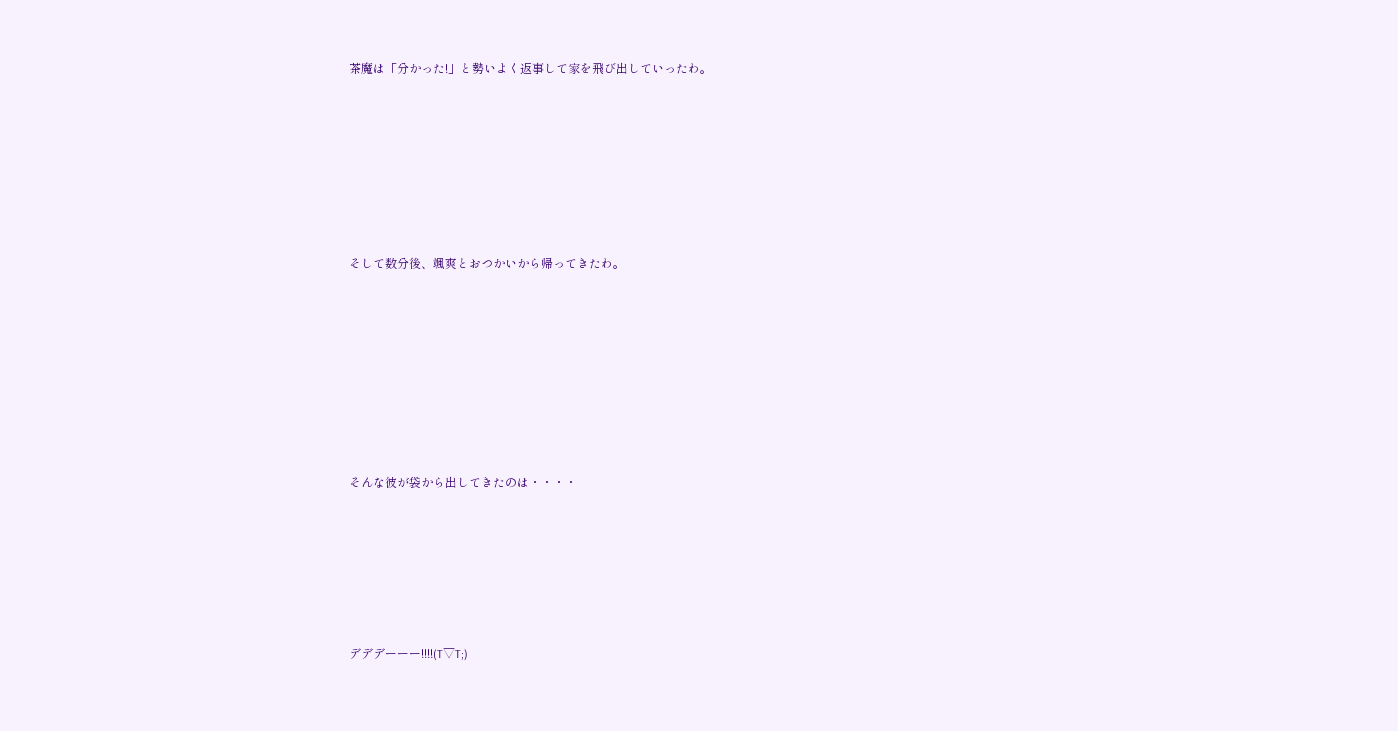茶魔は「分かった!」と勢いよく返事して家を飛び出していったわ。







そして数分後、颯爽とおつかいから帰ってきたわ。








そんな彼が袋から出してきたのは・・・・






デデデーーー!!!!(T▽T;)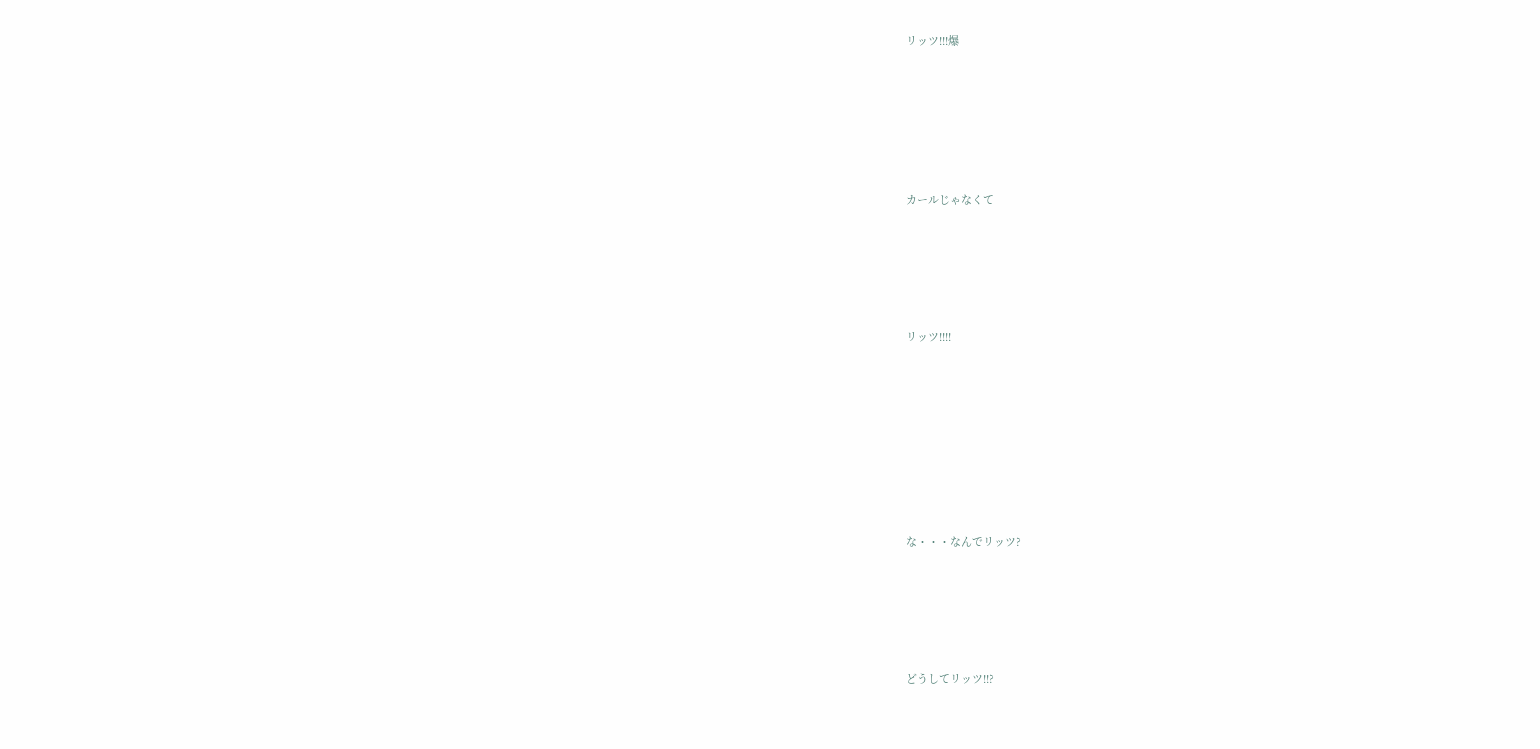リッツ!!!爆






カールじゃなくて





リッツ!!!!








な・・・なんでリッツ?





どうしてリッツ!!?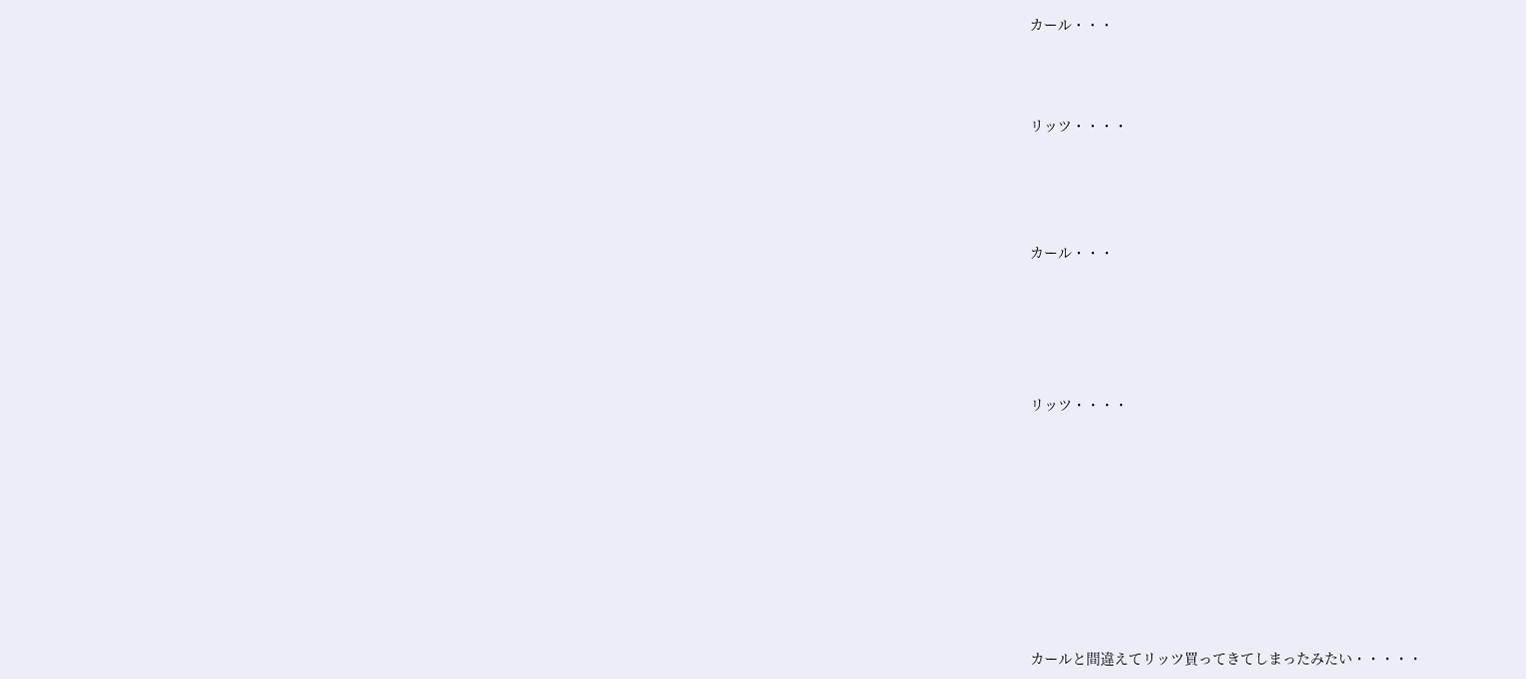カール・・・



リッツ・・・・




カール・・・





リッツ・・・・









カールと間違えてリッツ買ってきてしまったみたい・・・・・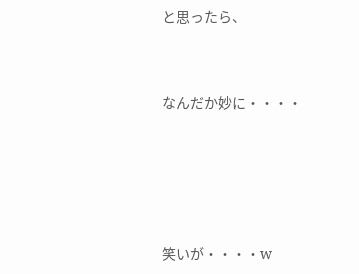と思ったら、



なんだか妙に・・・・






笑いが・・・・w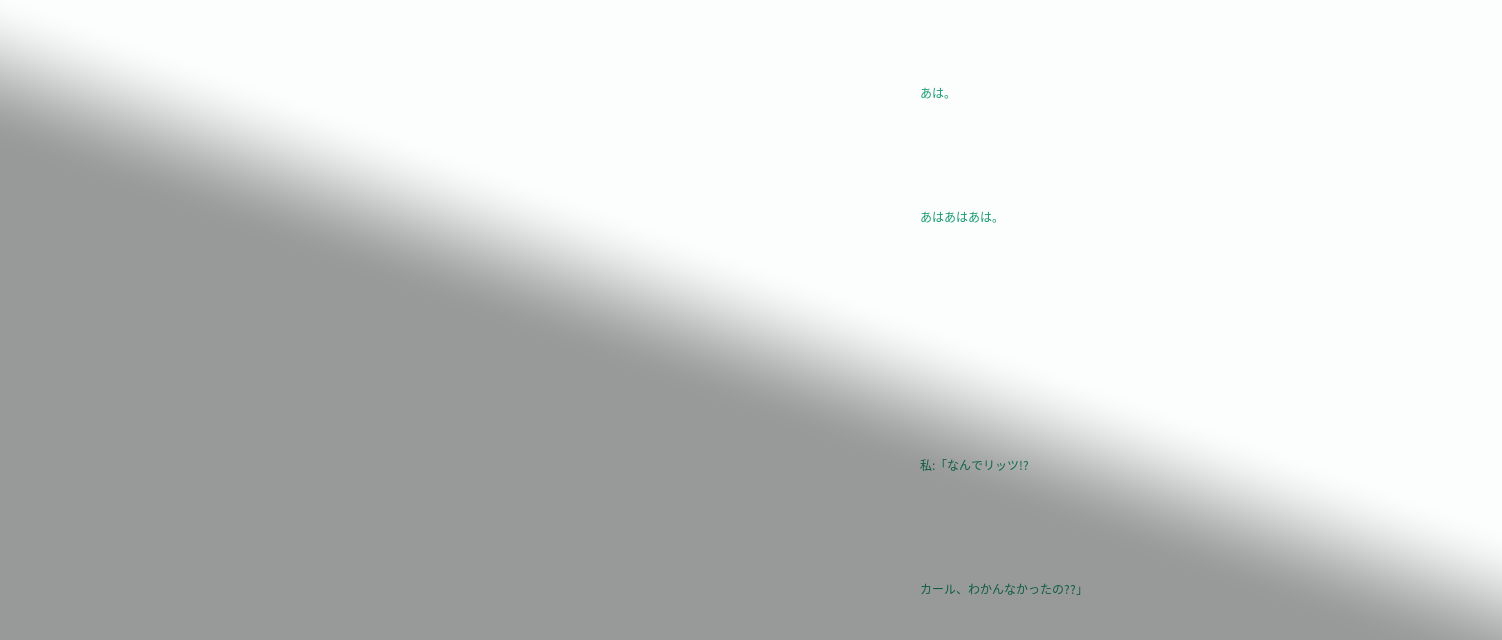あは。




あはあはあは。









私:「なんでリッツ!?




カール、わかんなかったの??」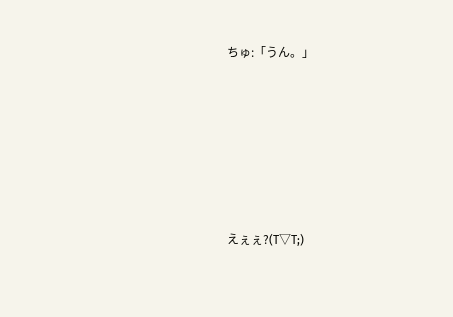ちゅ:「うん。」







えぇぇ?(T▽T;)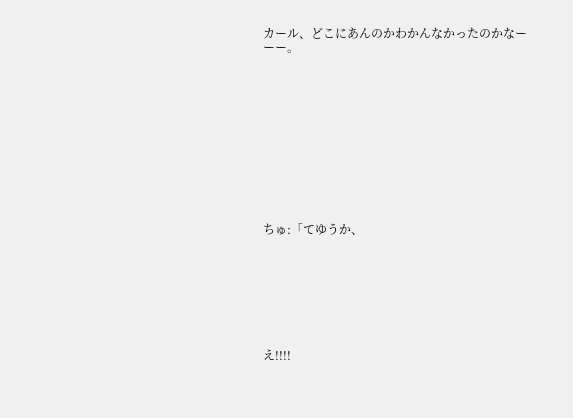カール、どこにあんのかわかんなかったのかなーーー。












ちゅ:「てゆうか、








え!!!!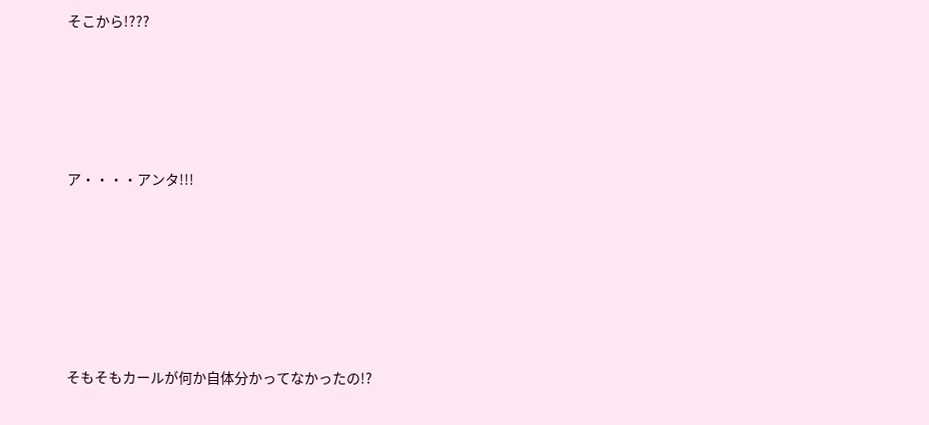そこから!???







ア・・・・アンタ!!!









そもそもカールが何か自体分かってなかったの!?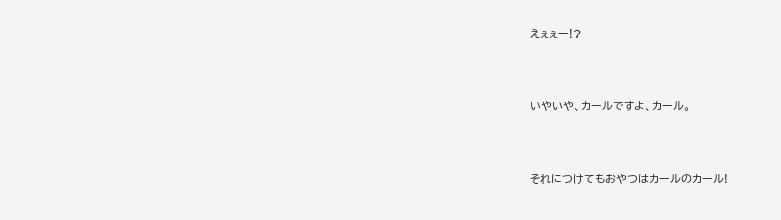えぇぇー!?





いやいや、カールですよ、カール。





それにつけてもおやつはカールのカール!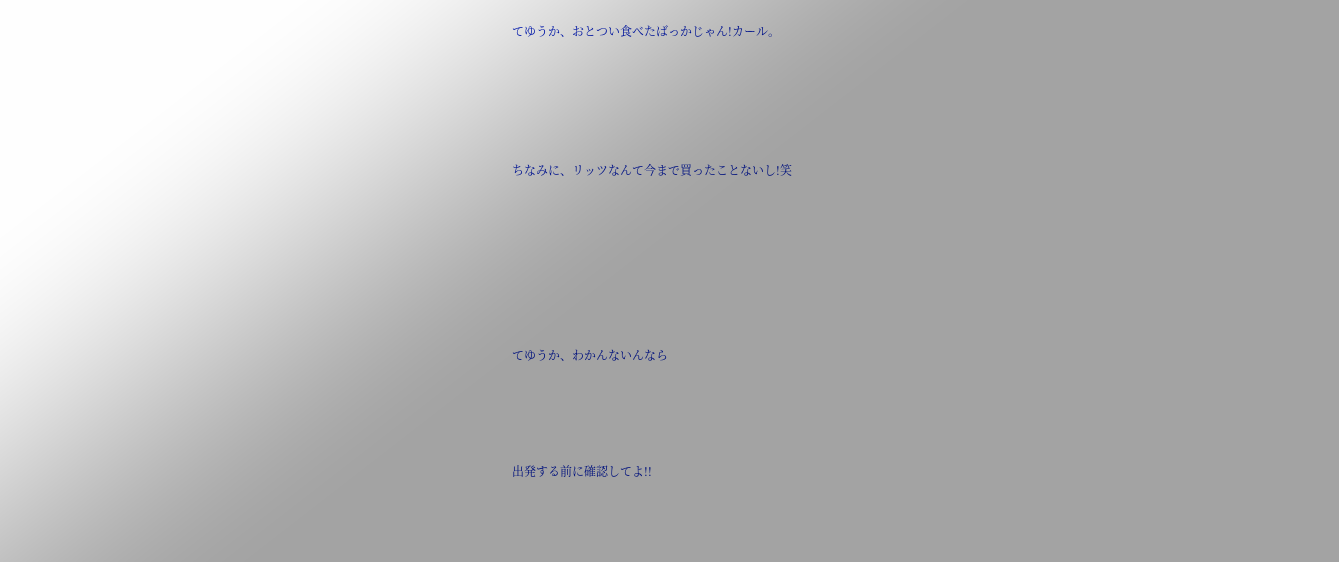てゆうか、おとつい食べたばっかじゃん!カール。





ちなみに、リッツなんて今まで買ったことないし!笑







てゆうか、わかんないんなら




出発する前に確認してよ!!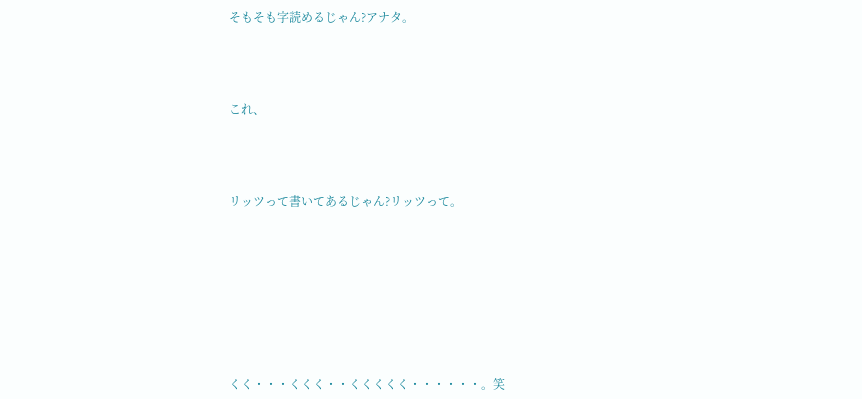そもそも字読めるじゃん?アナタ。




これ、




リッツって書いてあるじゃん?リッツって。









くく・・・くくく・・くくくくく・・・・・・。笑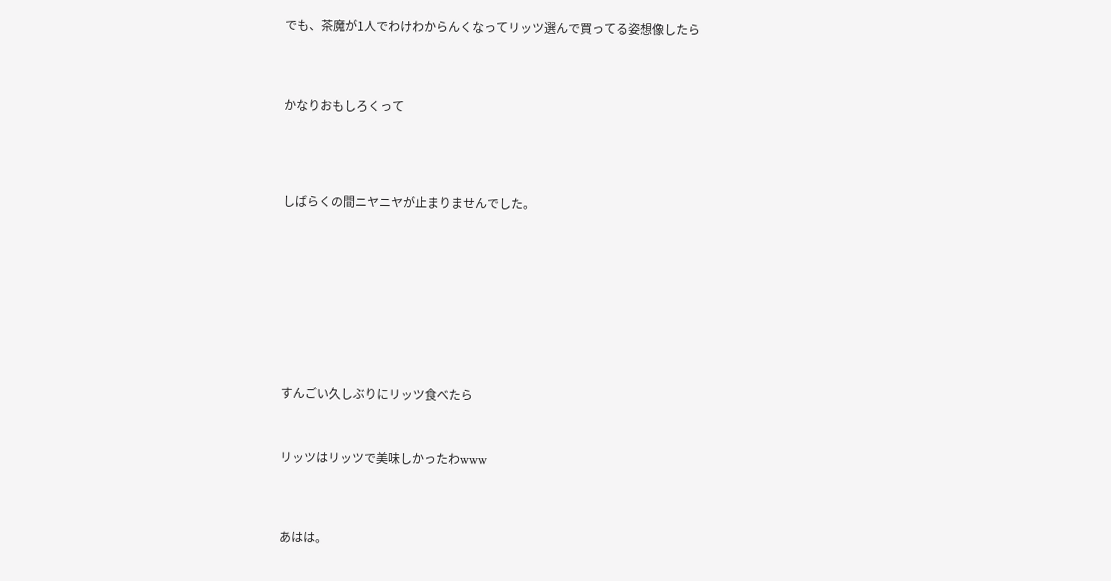でも、茶魔が1人でわけわからんくなってリッツ選んで買ってる姿想像したら




かなりおもしろくって





しばらくの間ニヤニヤが止まりませんでした。











すんごい久しぶりにリッツ食べたら



リッツはリッツで美味しかったわwww




あはは。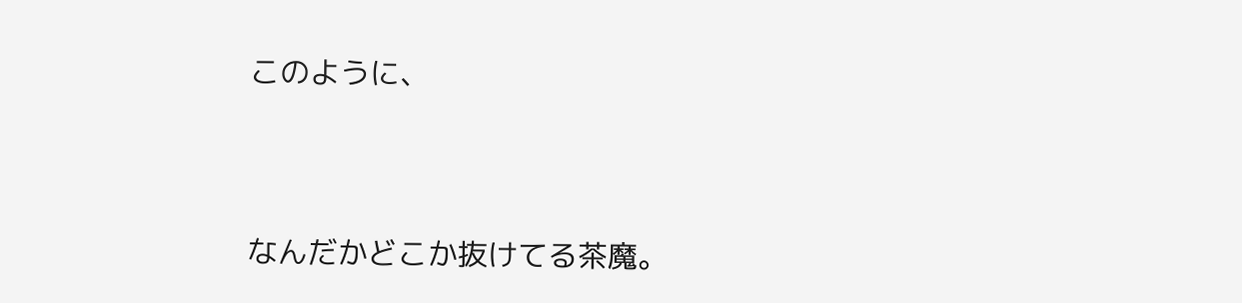このように、



なんだかどこか抜けてる茶魔。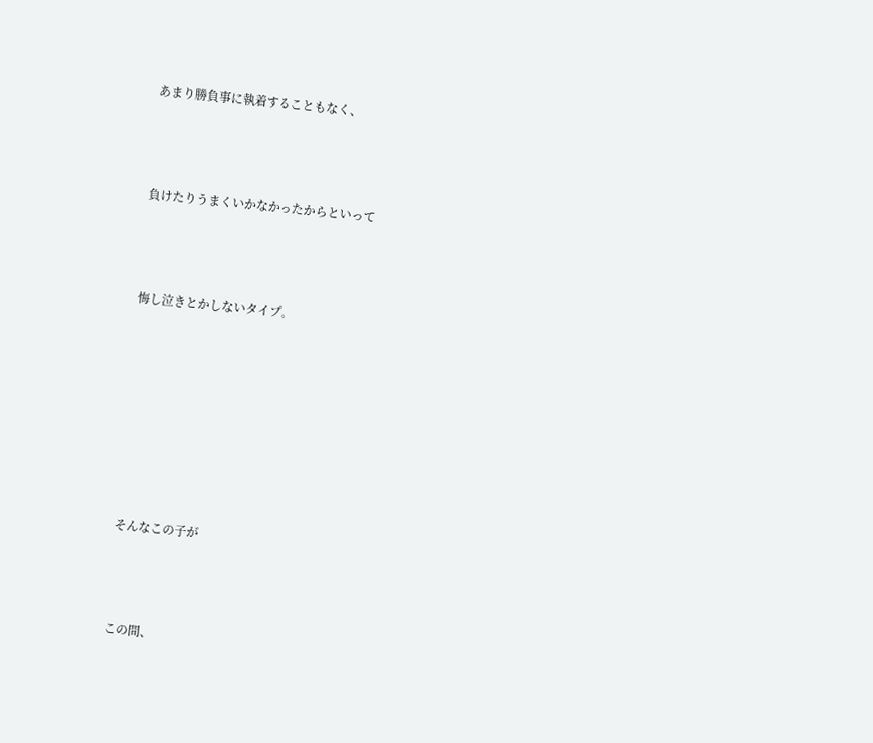あまり勝負事に執着することもなく、




負けたりうまくいかなかったからといって




悔し泣きとかしないタイプ。










そんなこの子が




この間、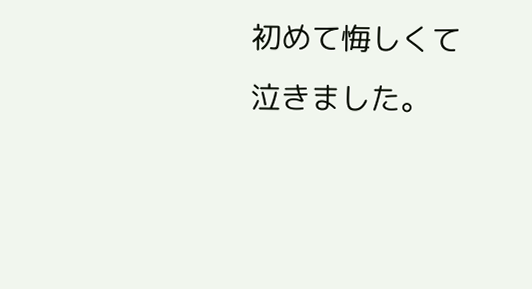初めて悔しくて泣きました。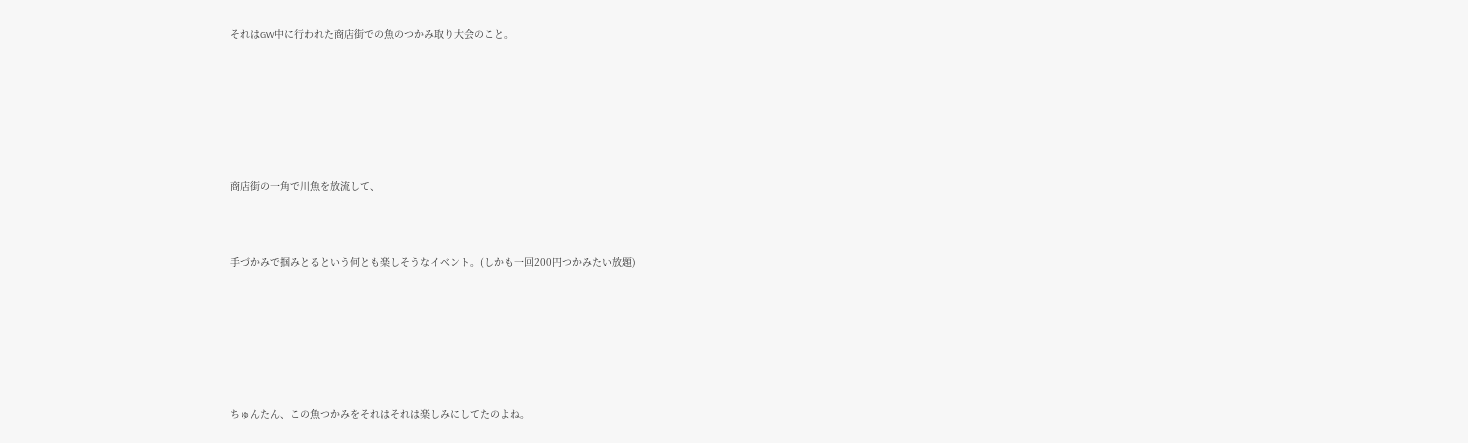それはGW中に行われた商店街での魚のつかみ取り大会のこと。







商店街の一角で川魚を放流して、



手づかみで掴みとるという何とも楽しそうなイベント。(しかも一回200円つかみたい放題)







ちゅんたん、この魚つかみをそれはそれは楽しみにしてたのよね。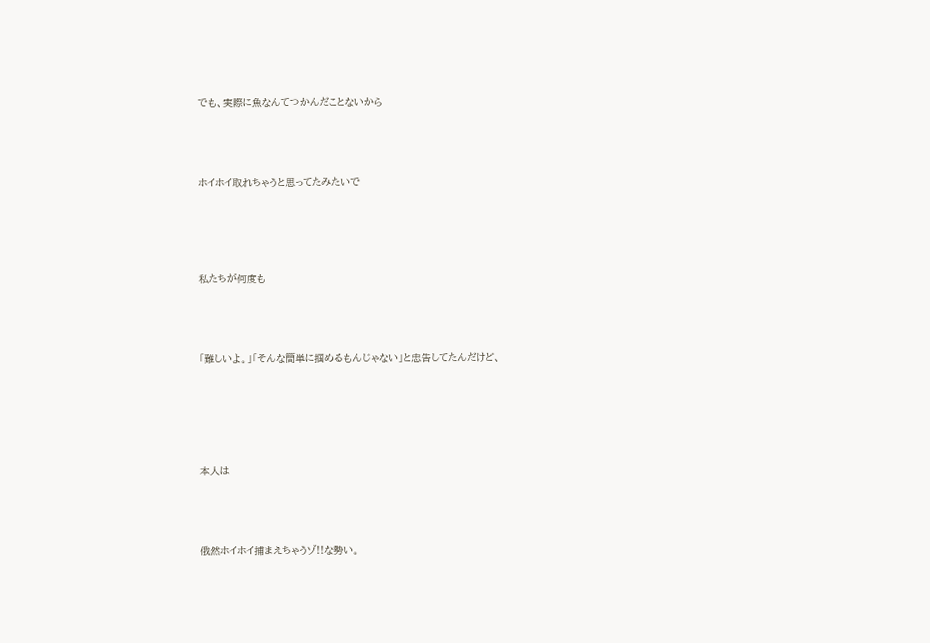でも、実際に魚なんてつかんだことないから




ホイホイ取れちゃうと思ってたみたいで





私たちが何度も




「難しいよ。」「そんな簡単に掴めるもんじゃない」と忠告してたんだけど、






本人は




俄然ホイホイ捕まえちゃうゾ!!な勢い。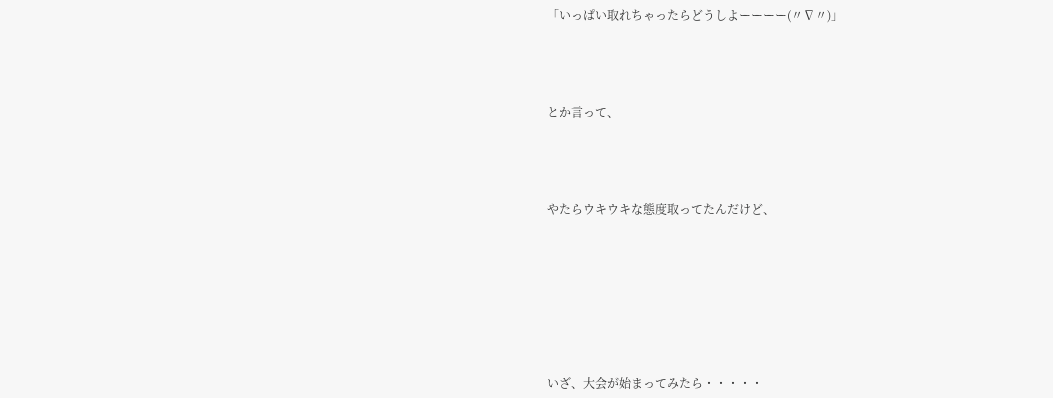「いっぱい取れちゃったらどうしよーーーー(〃∇〃)」




とか言って、




やたらウキウキな態度取ってたんだけど、








いざ、大会が始まってみたら・・・・・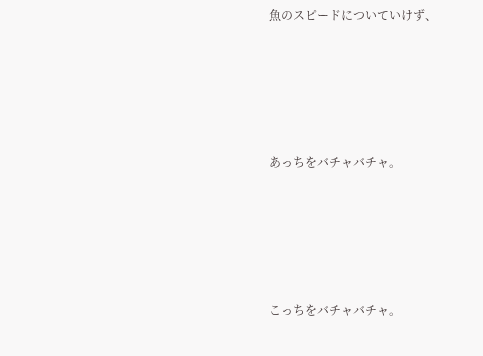魚のスピードについていけず、





あっちをバチャバチャ。





こっちをバチャバチャ。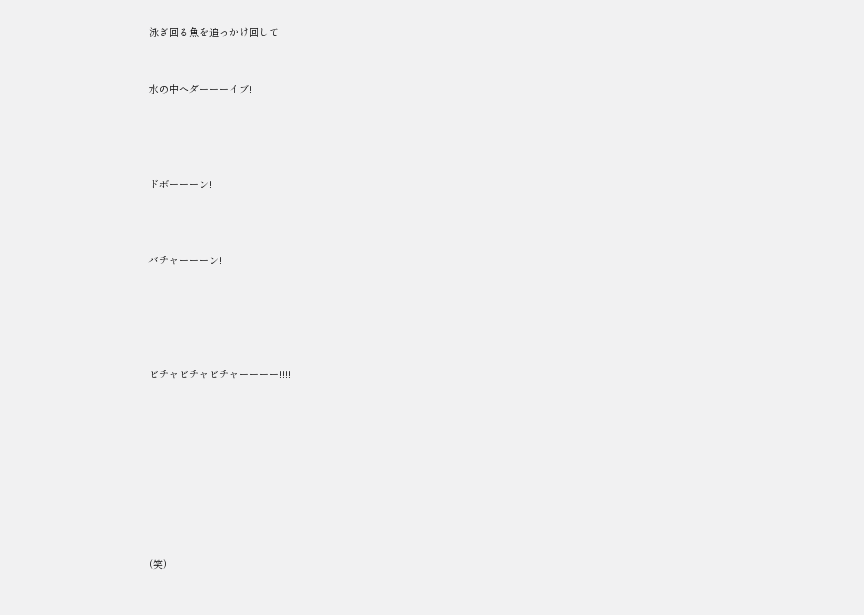泳ぎ回る魚を追っかけ回して


水の中へダーーーイブ!




ドボーーーン!



バチャーーーン!





ビチャビチャビチャーーーー!!!!









(笑)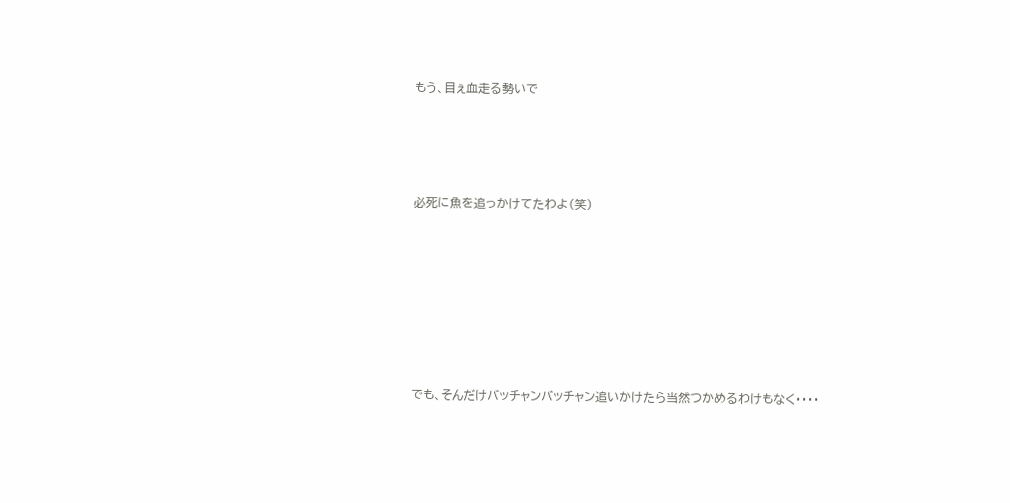もう、目ぇ血走る勢いで





必死に魚を追っかけてたわよ(笑)









でも、そんだけバッチャンバッチャン追いかけたら当然つかめるわけもなく・・・・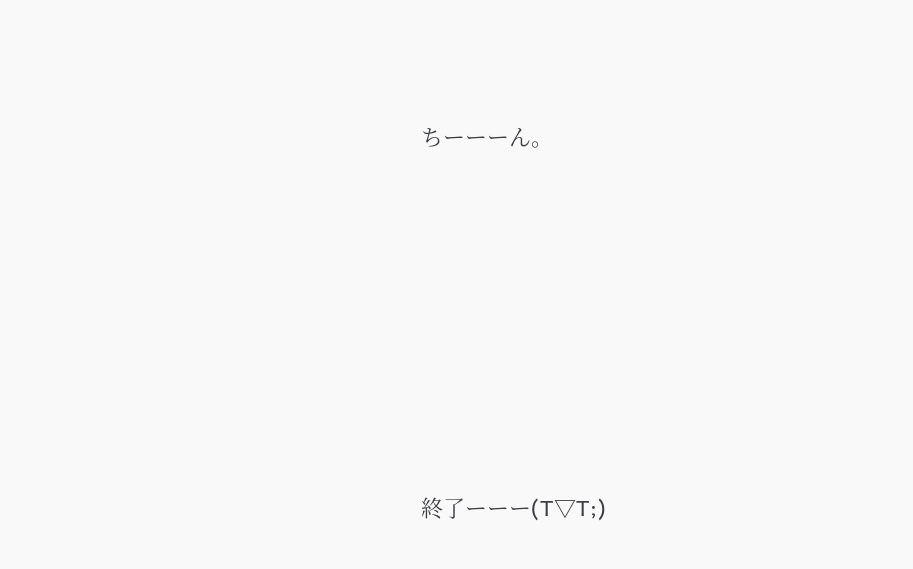ちーーーん。









終了ーーー(T▽T;)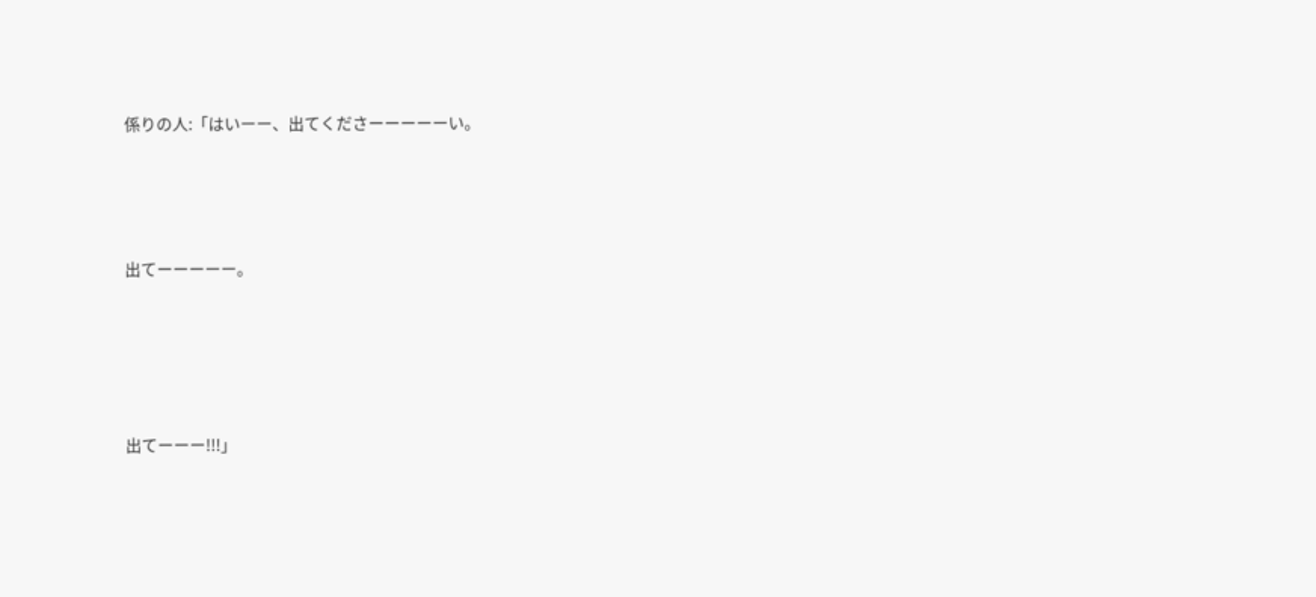係りの人:「はいーー、出てくださーーーーーい。




出てーーーーー。





出てーーー!!!」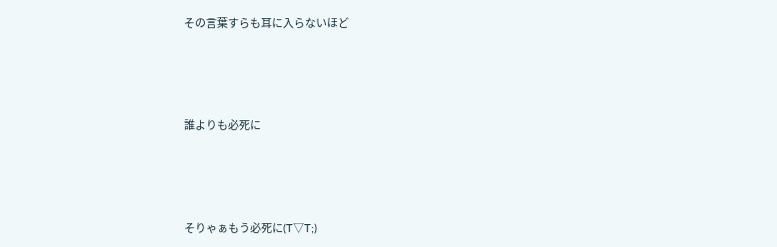その言葉すらも耳に入らないほど




誰よりも必死に




そりゃぁもう必死に(T▽T;)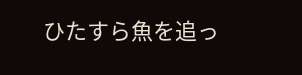ひたすら魚を追っ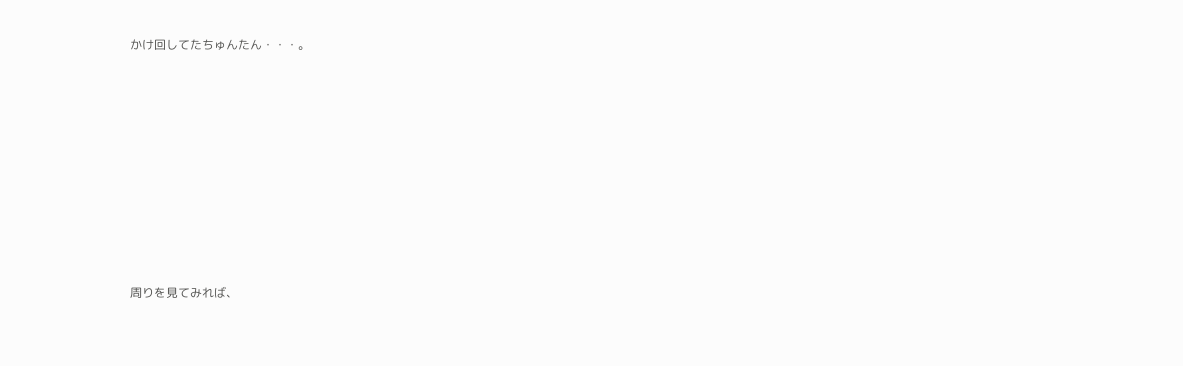かけ回してたちゅんたん・・・。









周りを見てみれば、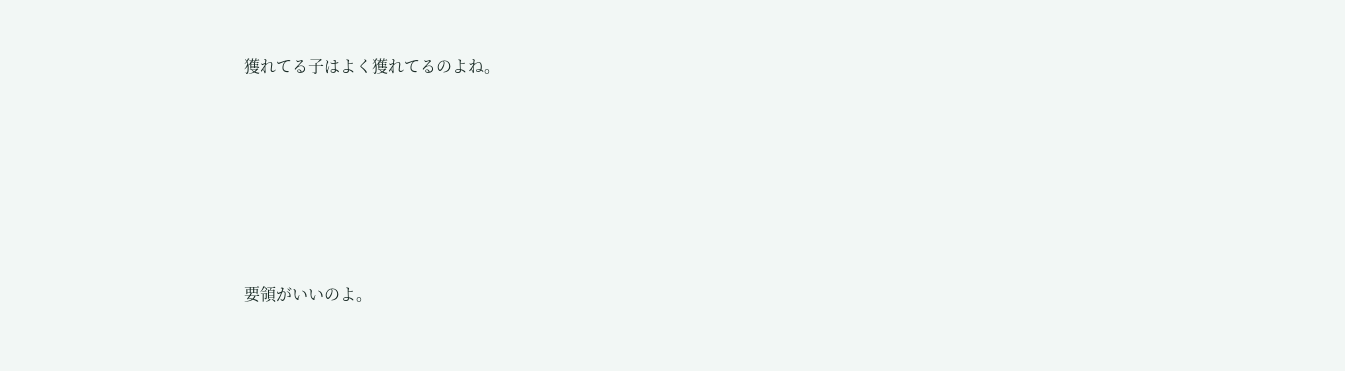獲れてる子はよく獲れてるのよね。







要領がいいのよ。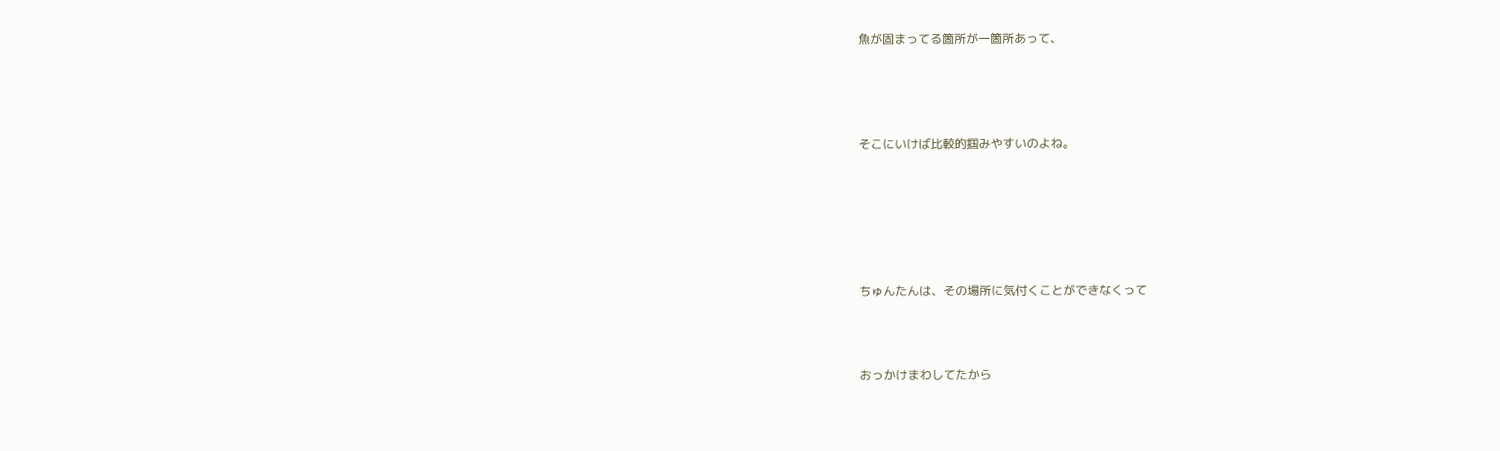魚が固まってる箇所が一箇所あって、




そこにいけば比較的掴みやすいのよね。






ちゅんたんは、その場所に気付くことができなくって



おっかけまわしてたから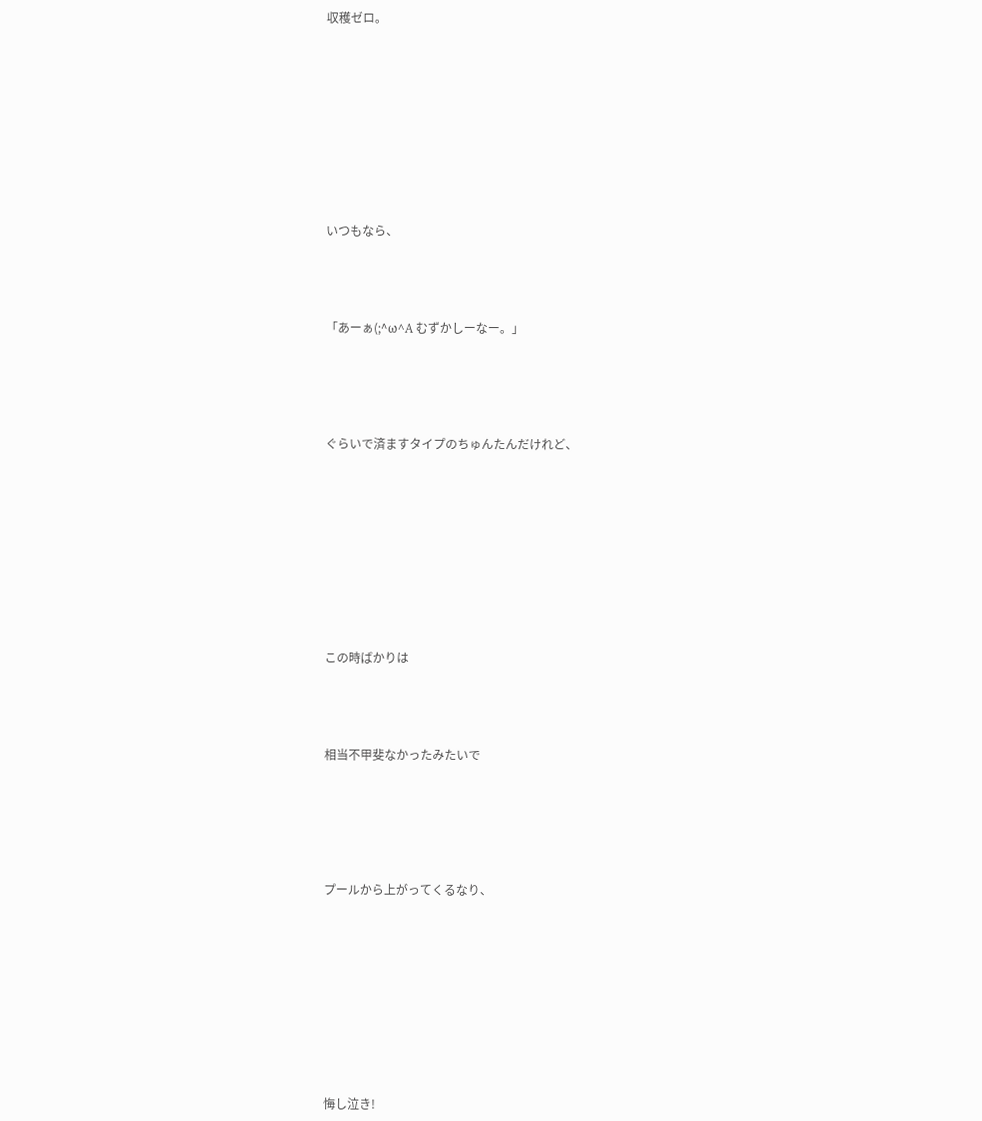収穫ゼロ。










いつもなら、




「あーぁ(;^ω^A むずかしーなー。」





ぐらいで済ますタイプのちゅんたんだけれど、










この時ばかりは




相当不甲斐なかったみたいで






プールから上がってくるなり、










悔し泣き!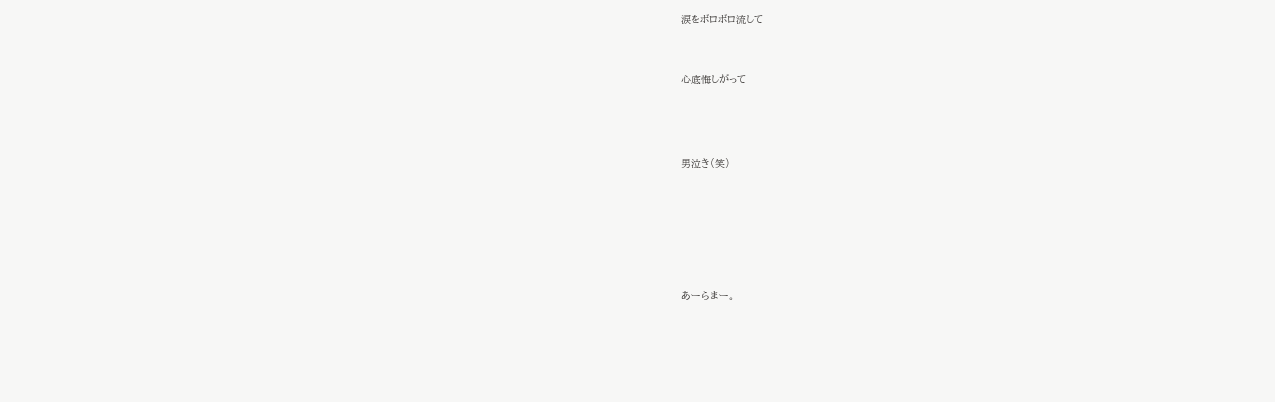涙をボロボロ流して




心底悔しがって






男泣き(笑)










あーらまー。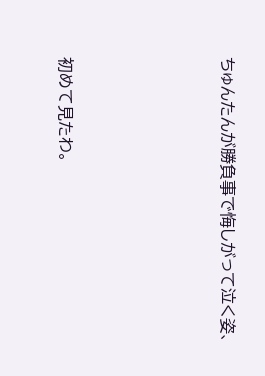ちゅんたんが勝負事で悔しがって泣く姿、




初めて見たわ。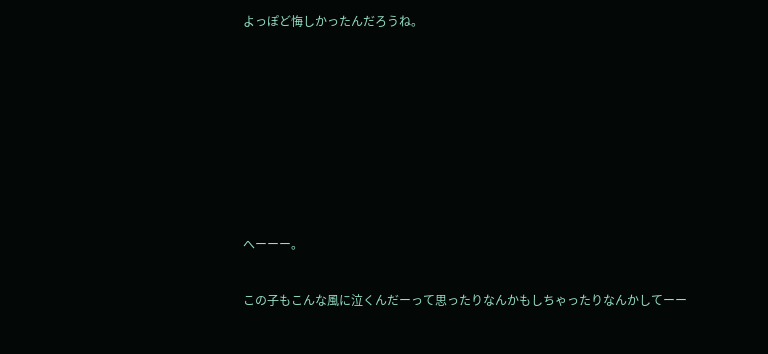よっぽど悔しかったんだろうね。











へーーー。


この子もこんな風に泣くんだーって思ったりなんかもしちゃったりなんかしてーー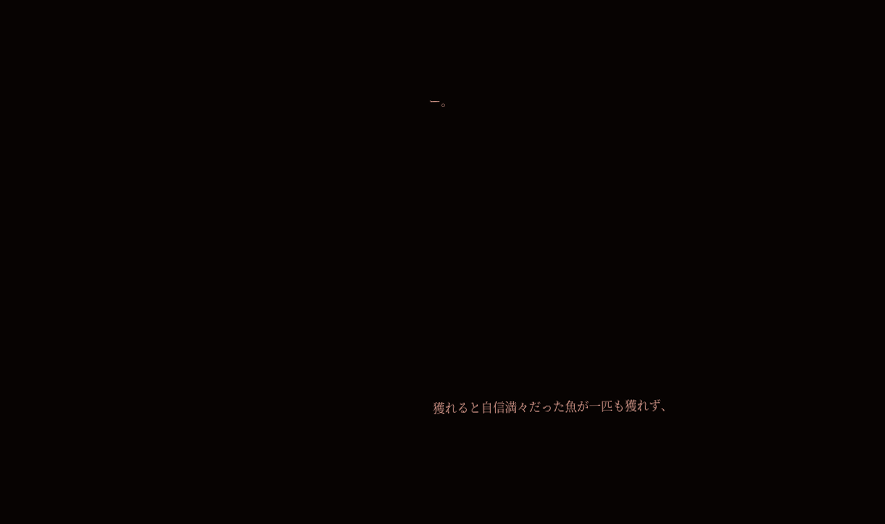ー。











獲れると自信満々だった魚が一匹も獲れず、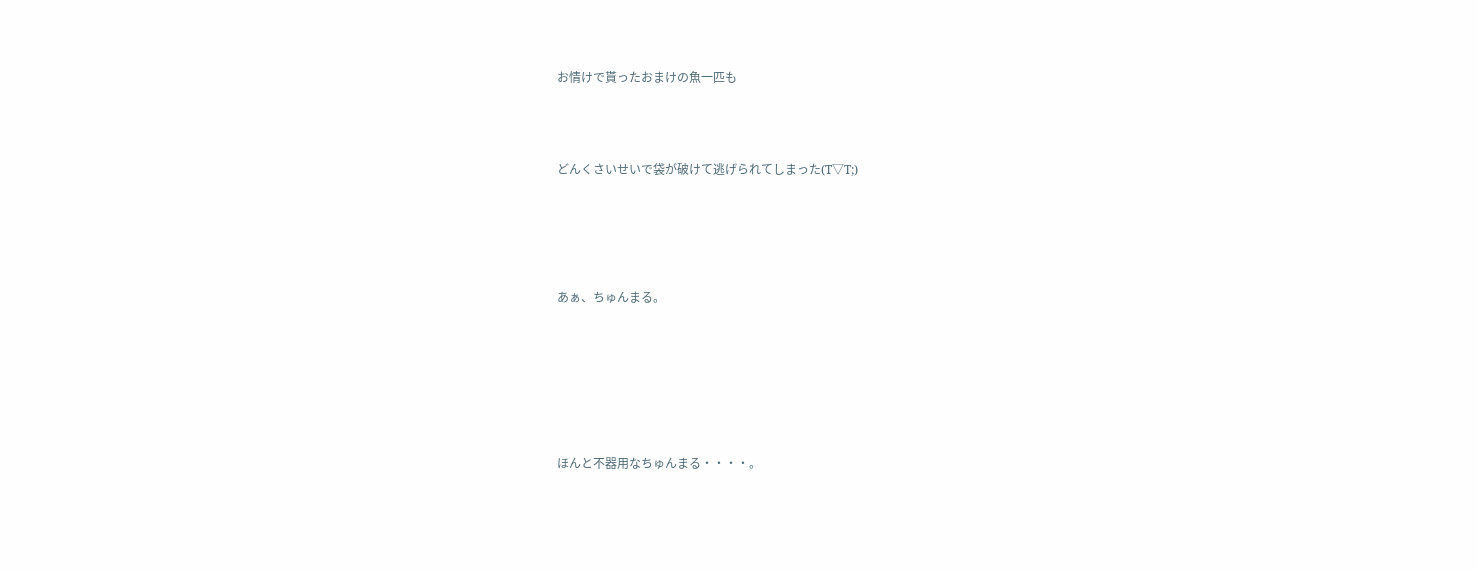お情けで貰ったおまけの魚一匹も




どんくさいせいで袋が破けて逃げられてしまった(T▽T;)






あぁ、ちゅんまる。








ほんと不器用なちゅんまる・・・・。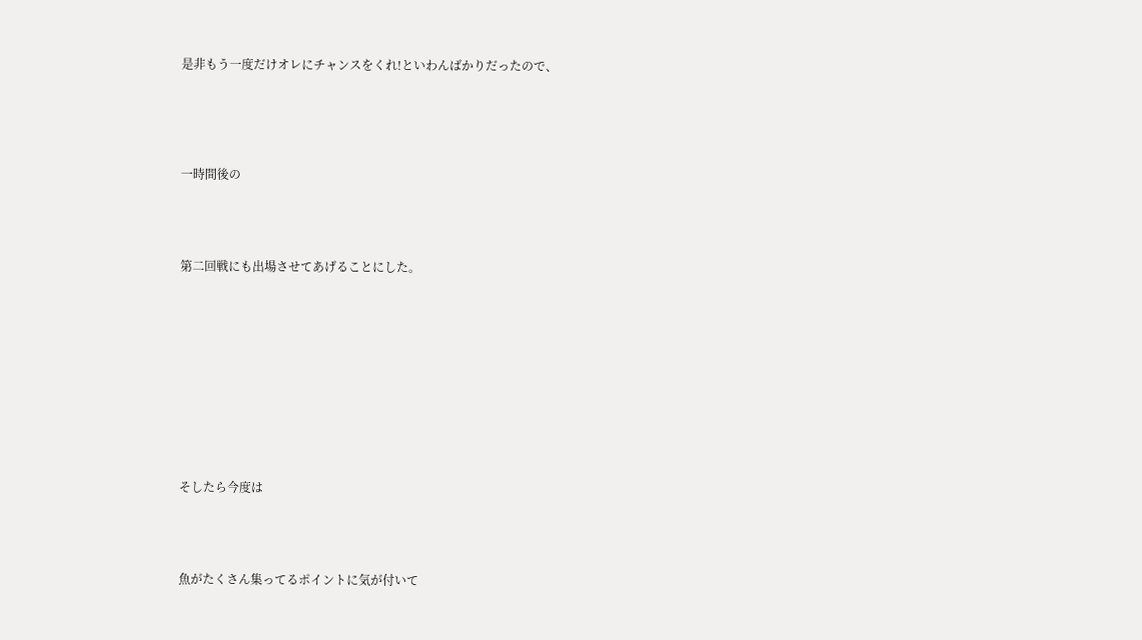是非もう一度だけオレにチャンスをくれ!といわんばかりだったので、





一時間後の




第二回戦にも出場させてあげることにした。











そしたら今度は




魚がたくさん集ってるポイントに気が付いて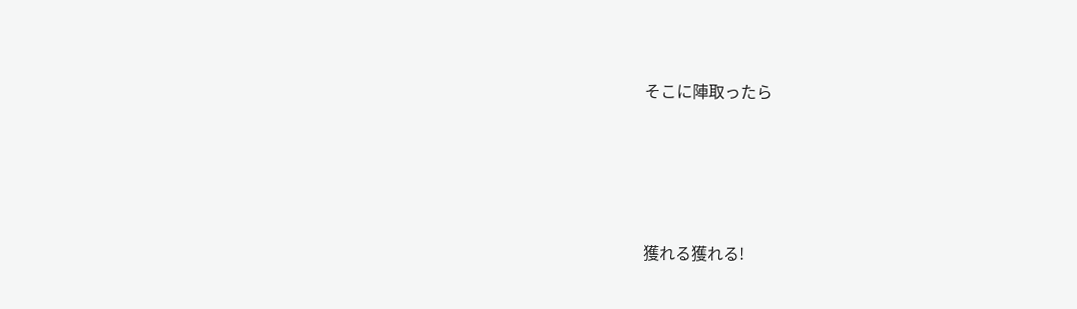そこに陣取ったら





獲れる獲れる!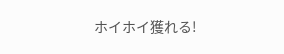ホイホイ獲れる!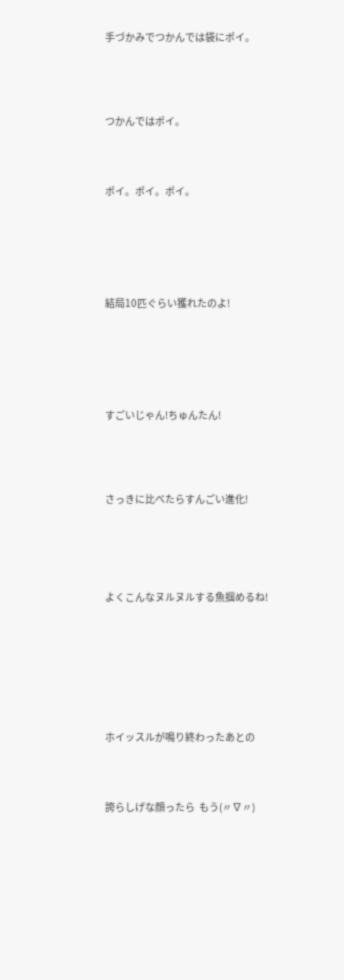手づかみでつかんでは袋にポイ。





つかんではポイ。




ポイ。ポイ。ポイ。







結局10匹ぐらい獲れたのよ!







すごいじゃん!ちゅんたん!





さっきに比べたらすんごい進化!






よくこんなヌルヌルする魚掴めるね!









ホイッスルが鳴り終わったあとの




誇らしげな顔ったら  もう(〃∇〃)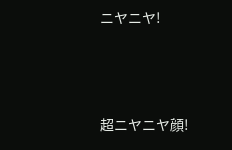ニヤニヤ!




超ニヤニヤ顔!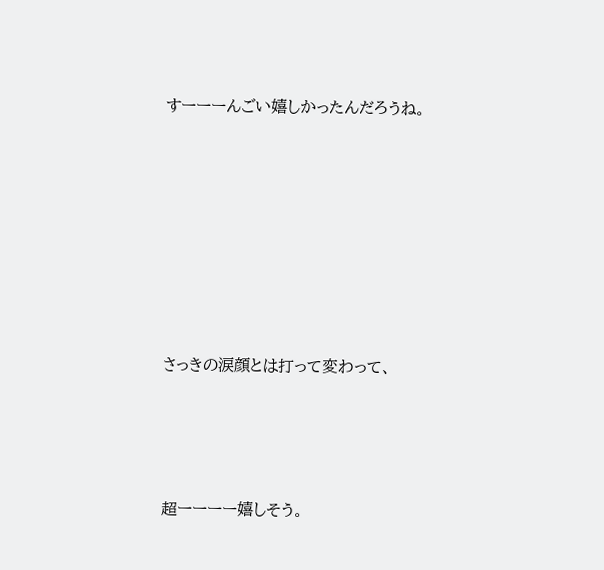すーーーんごい嬉しかったんだろうね。








さっきの涙顔とは打って変わって、




超ーーーー嬉しそう。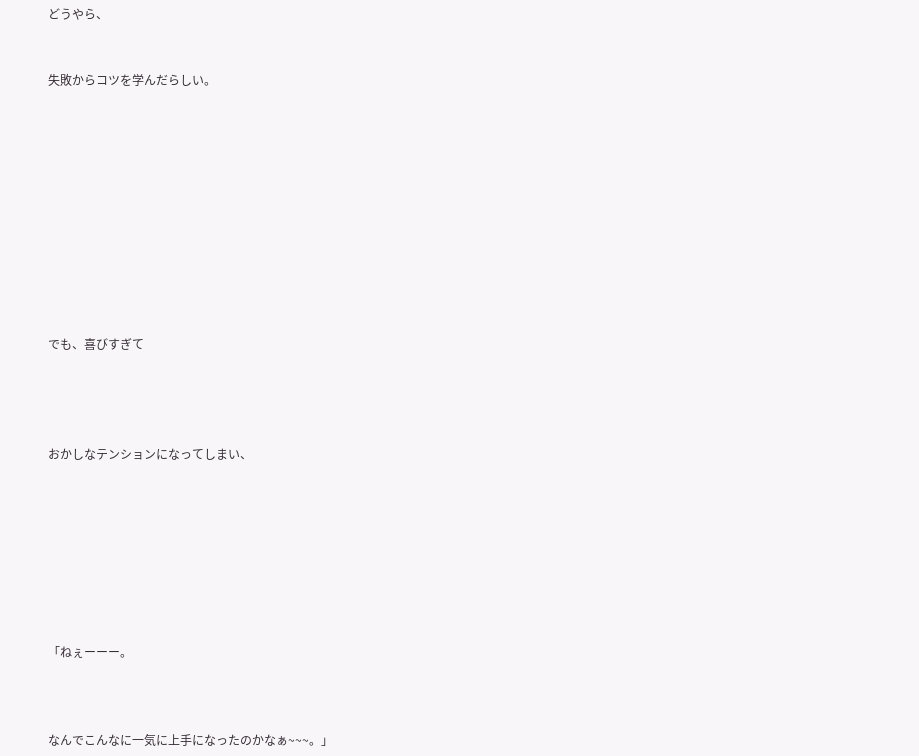どうやら、


失敗からコツを学んだらしい。











でも、喜びすぎて




おかしなテンションになってしまい、








「ねぇーーー。



なんでこんなに一気に上手になったのかなぁ~~~。」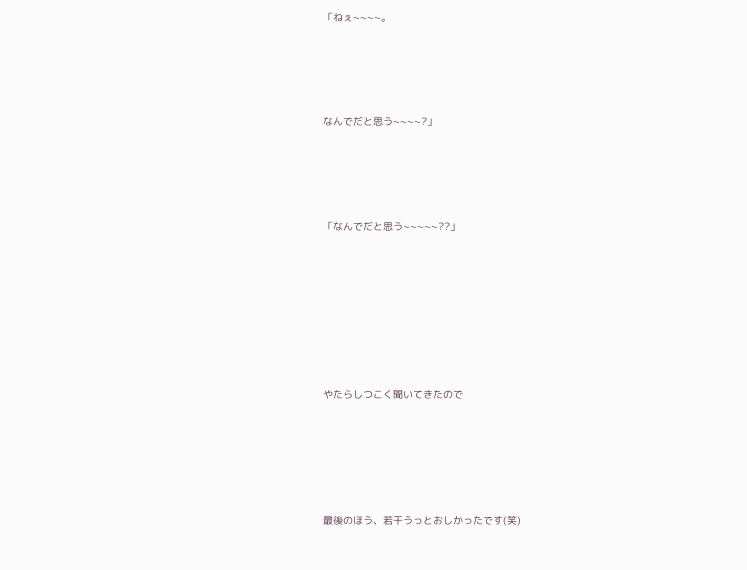「ねぇ~~~~。




なんでだと思う~~~~?」




「なんでだと思う~~~~~??」







やたらしつこく聞いてきたので





最後のほう、若干うっとおしかったです(笑)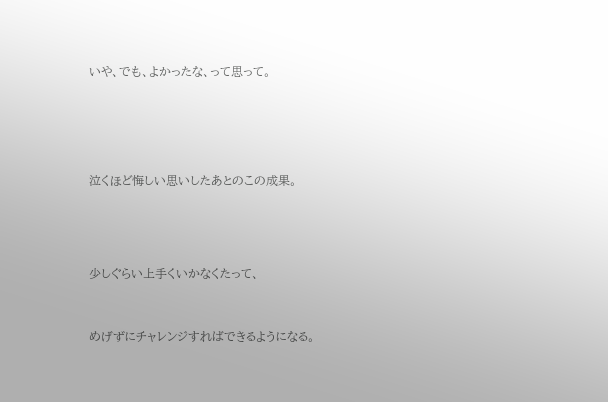いや、でも、よかったな、って思って。






泣くほど悔しい思いしたあとのこの成果。





少しぐらい上手くいかなくたって、



めげずにチャレンジすればできるようになる。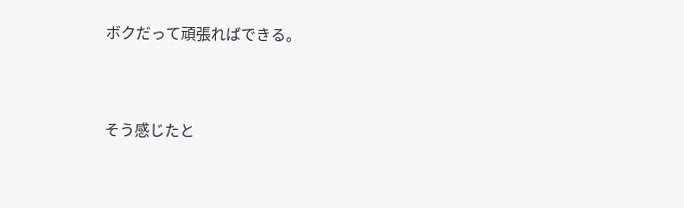ボクだって頑張ればできる。




そう感じたと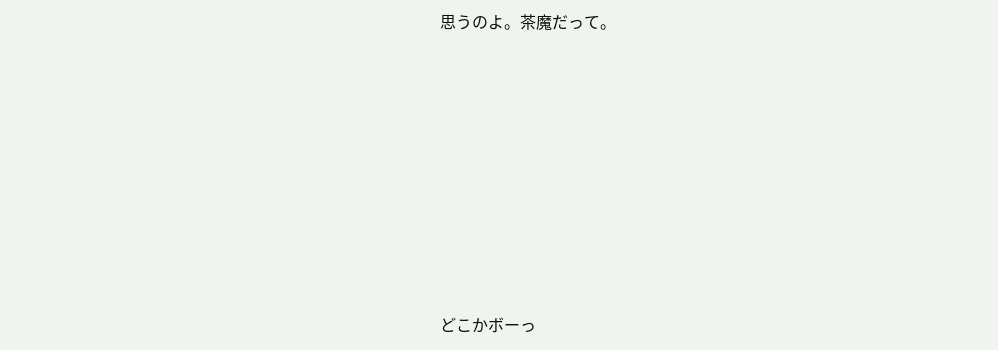思うのよ。茶魔だって。










どこかボーっ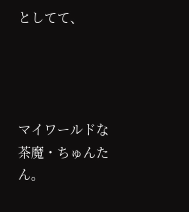としてて、




マイワールドな茶魔・ちゅんたん。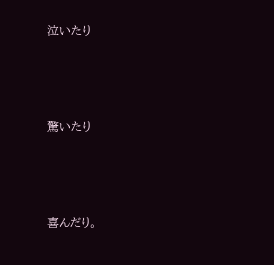泣いたり



驚いたり



喜んだり。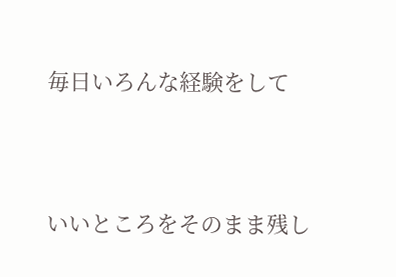毎日いろんな経験をして




いいところをそのまま残し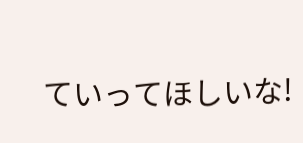ていってほしいな!